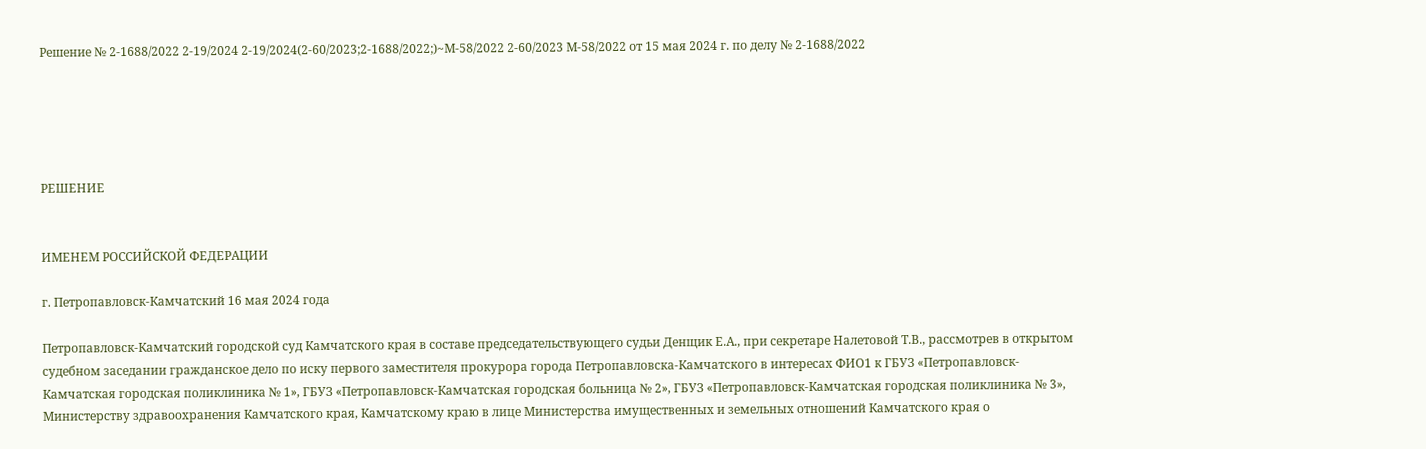Решение № 2-1688/2022 2-19/2024 2-19/2024(2-60/2023;2-1688/2022;)~М-58/2022 2-60/2023 М-58/2022 от 15 мая 2024 г. по делу № 2-1688/2022





РЕШЕНИЕ


ИМЕНЕМ РОССИЙСКОЙ ФЕДЕРАЦИИ

г. Петропавловск-Камчатский 16 мая 2024 года

Петропавловск-Камчатский городской суд Камчатского края в составе председательствующего судьи Денщик Е.А., при секретаре Налетовой Т.В., рассмотрев в открытом судебном заседании гражданское дело по иску первого заместителя прокурора города Петропавловска-Камчатского в интересах ФИО1 к ГБУЗ «Петропавловск-Камчатская городская поликлиника № 1», ГБУЗ «Петропавловск-Камчатская городская больница № 2», ГБУЗ «Петропавловск-Камчатская городская поликлиника № 3», Министерству здравоохранения Камчатского края, Камчатскому краю в лице Министерства имущественных и земельных отношений Камчатского края о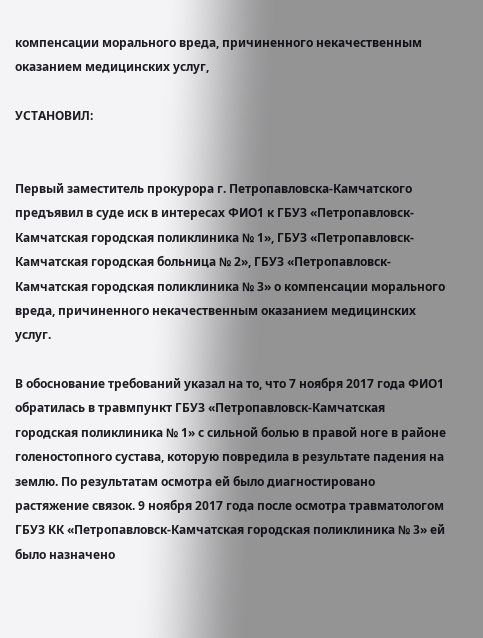компенсации морального вреда, причиненного некачественным оказанием медицинских услуг,

УСТАНОВИЛ:


Первый заместитель прокурора г. Петропавловска-Камчатского предъявил в суде иск в интересах ФИО1 к ГБУЗ «Петропавловск-Камчатская городская поликлиника № 1», ГБУЗ «Петропавловск-Камчатская городская больница № 2», ГБУЗ «Петропавловск-Камчатская городская поликлиника № 3» о компенсации морального вреда, причиненного некачественным оказанием медицинских услуг.

В обоснование требований указал на то, что 7 ноября 2017 года ФИО1 обратилась в травмпункт ГБУЗ «Петропавловск-Камчатская городская поликлиника № 1» с сильной болью в правой ноге в районе голеностопного сустава, которую повредила в результате падения на землю. По результатам осмотра ей было диагностировано растяжение связок. 9 ноября 2017 года после осмотра травматологом ГБУЗ КК «Петропавловск-Камчатская городская поликлиника № 3» ей было назначено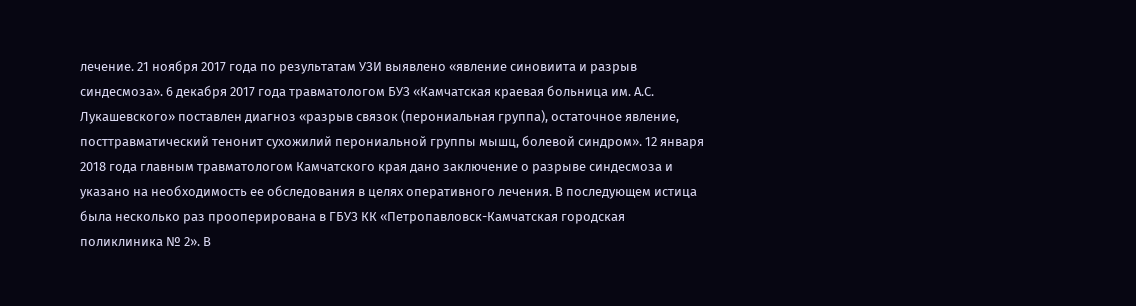лечение. 21 ноября 2017 года по результатам УЗИ выявлено «явление синовиита и разрыв синдесмоза». 6 декабря 2017 года травматологом БУЗ «Камчатская краевая больница им. А.С. Лукашевского» поставлен диагноз «разрыв связок (перониальная группа), остаточное явление, посттравматический тенонит сухожилий перониальной группы мышц, болевой синдром». 12 января 2018 года главным травматологом Камчатского края дано заключение о разрыве синдесмоза и указано на необходимость ее обследования в целях оперативного лечения. В последующем истица была несколько раз прооперирована в ГБУЗ КК «Петропавловск-Камчатская городская поликлиника № 2». В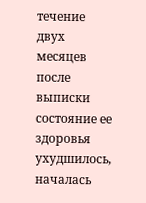течение двух месяцев после выписки состояние ее здоровья ухудшилось, началась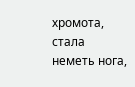хромота, стала неметь нога,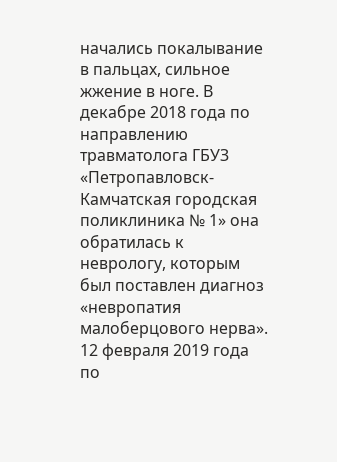начались покалывание в пальцах, сильное жжение в ноге. В декабре 2018 года по направлению травматолога ГБУЗ «Петропавловск-Камчатская городская поликлиника № 1» она обратилась к неврологу, которым был поставлен диагноз «невропатия малоберцового нерва». 12 февраля 2019 года по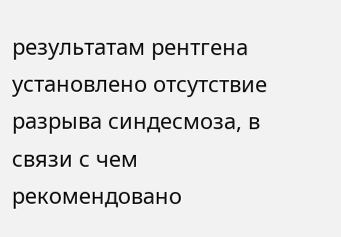результатам рентгена установлено отсутствие разрыва синдесмоза, в связи с чем рекомендовано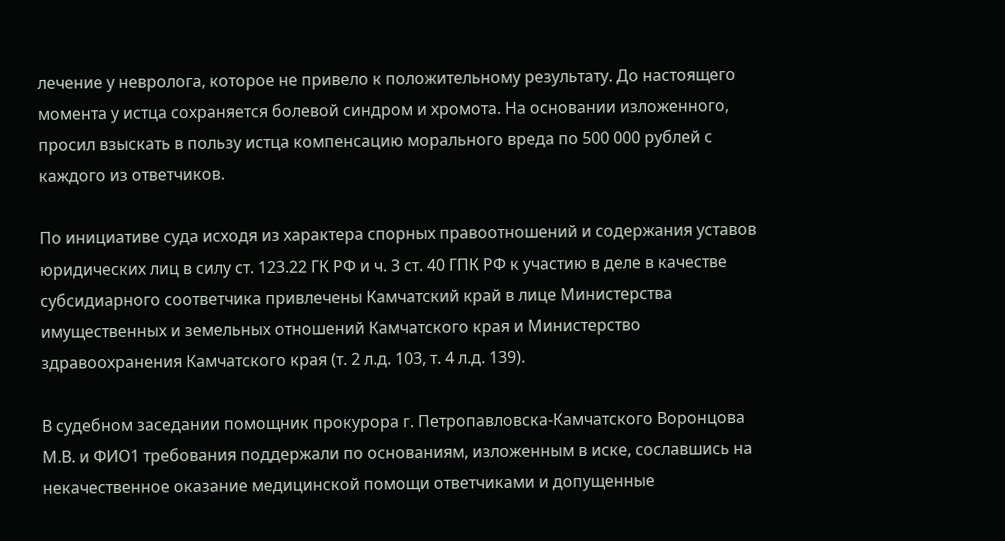лечение у невролога, которое не привело к положительному результату. До настоящего момента у истца сохраняется болевой синдром и хромота. На основании изложенного, просил взыскать в пользу истца компенсацию морального вреда по 500 000 рублей с каждого из ответчиков.

По инициативе суда исходя из характера спорных правоотношений и содержания уставов юридических лиц в силу ст. 123.22 ГК РФ и ч. 3 ст. 40 ГПК РФ к участию в деле в качестве субсидиарного соответчика привлечены Камчатский край в лице Министерства имущественных и земельных отношений Камчатского края и Министерство здравоохранения Камчатского края (т. 2 л.д. 103, т. 4 л.д. 139).

В судебном заседании помощник прокурора г. Петропавловска-Камчатского Воронцова М.В. и ФИО1 требования поддержали по основаниям, изложенным в иске, сославшись на некачественное оказание медицинской помощи ответчиками и допущенные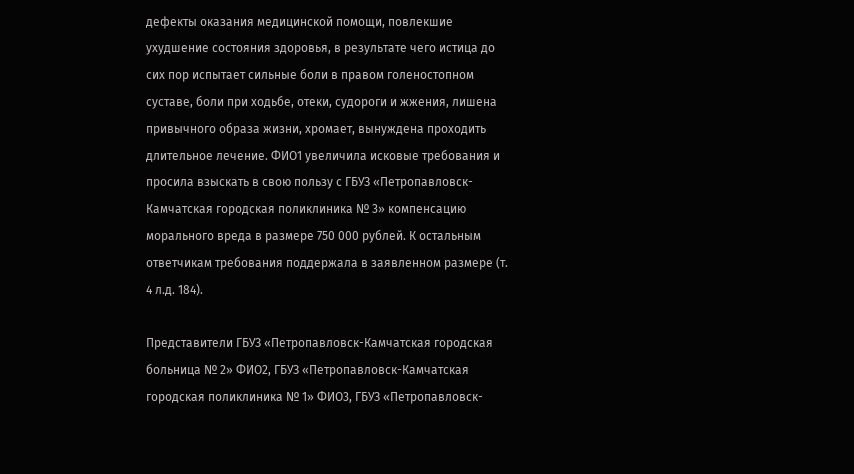дефекты оказания медицинской помощи, повлекшие ухудшение состояния здоровья, в результате чего истица до сих пор испытает сильные боли в правом голеностопном суставе, боли при ходьбе, отеки, судороги и жжения, лишена привычного образа жизни, хромает, вынуждена проходить длительное лечение. ФИО1 увеличила исковые требования и просила взыскать в свою пользу с ГБУЗ «Петропавловск-Камчатская городская поликлиника № 3» компенсацию морального вреда в размере 750 000 рублей. К остальным ответчикам требования поддержала в заявленном размере (т. 4 л.д. 184).

Представители ГБУЗ «Петропавловск-Камчатская городская больница № 2» ФИО2, ГБУЗ «Петропавловск-Камчатская городская поликлиника № 1» ФИО3, ГБУЗ «Петропавловск-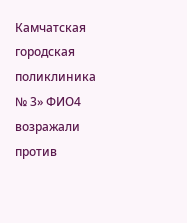Камчатская городская поликлиника № 3» ФИО4 возражали против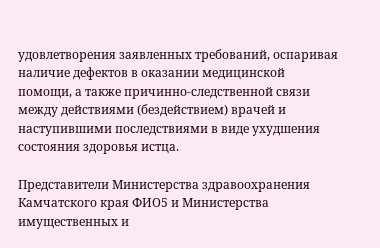удовлетворения заявленных требований, оспаривая наличие дефектов в оказании медицинской помощи, а также причинно-следственной связи между действиями (бездействием) врачей и наступившими последствиями в виде ухудшения состояния здоровья истца.

Представители Министерства здравоохранения Камчатского края ФИО5 и Министерства имущественных и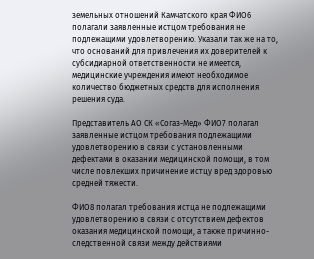земельных отношений Камчатского края ФИО6 полагали заявленные истцом требования не подлежащими удовлетворению. Указали так же на то, что оснований для привлечения их доверителей к субсидиарной ответственности не имеется, медицинские учреждения имеют необходимое количество бюджетных средств для исполнения решения суда.

Представитель АО СК «Согаз-Мед» ФИО7 полагал заявленные истцом требования подлежащими удовлетворению в связи с установленными дефектами в оказании медицинской помощи, в том числе повлекших причинение истцу вред здоровью средней тяжести.

ФИО8 полагал требования истца не подлежащими удовлетворению в связи с отсутствием дефектов оказания медицинской помощи, а также причинно-следственной связи между действиями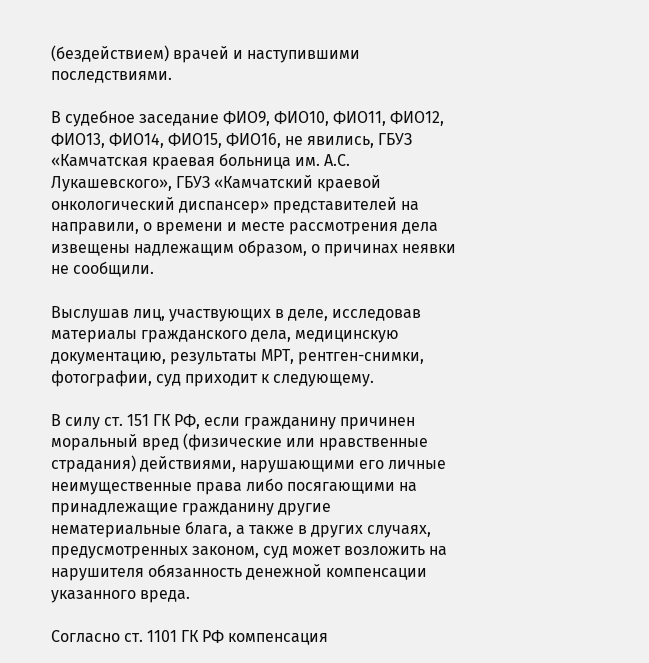(бездействием) врачей и наступившими последствиями.

В судебное заседание ФИО9, ФИО10, ФИО11, ФИО12, ФИО13, ФИО14, ФИО15, ФИО16, не явились, ГБУЗ «Камчатская краевая больница им. А.С. Лукашевского», ГБУЗ «Камчатский краевой онкологический диспансер» представителей на направили, о времени и месте рассмотрения дела извещены надлежащим образом, о причинах неявки не сообщили.

Выслушав лиц, участвующих в деле, исследовав материалы гражданского дела, медицинскую документацию, результаты МРТ, рентген-снимки, фотографии, суд приходит к следующему.

В силу ст. 151 ГК РФ, если гражданину причинен моральный вред (физические или нравственные страдания) действиями, нарушающими его личные неимущественные права либо посягающими на принадлежащие гражданину другие нематериальные блага, а также в других случаях, предусмотренных законом, суд может возложить на нарушителя обязанность денежной компенсации указанного вреда.

Согласно ст. 1101 ГК РФ компенсация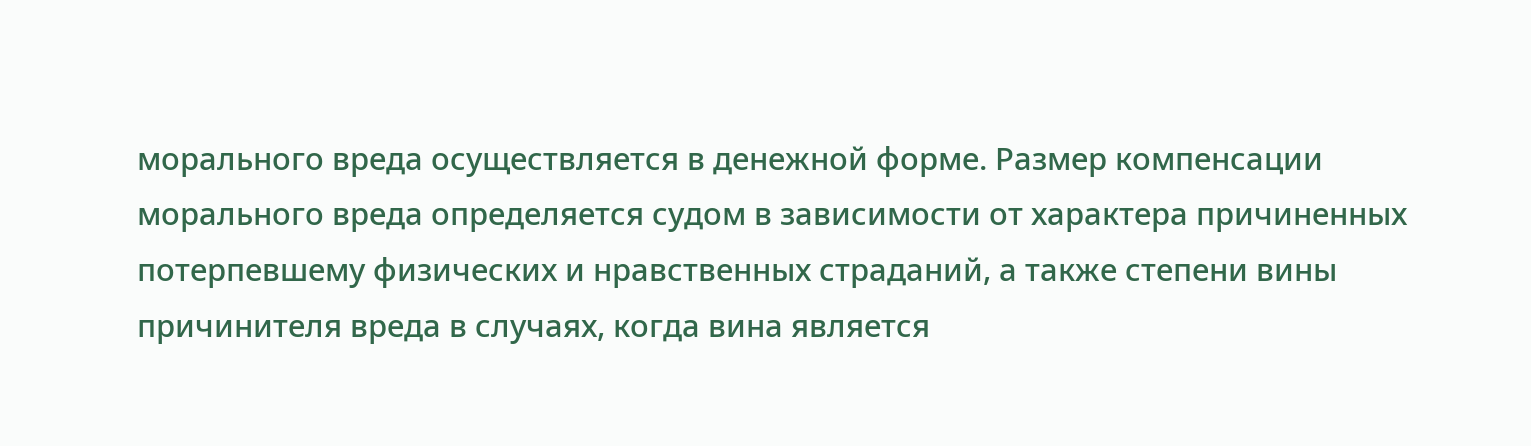морального вреда осуществляется в денежной форме. Размер компенсации морального вреда определяется судом в зависимости от характера причиненных потерпевшему физических и нравственных страданий, а также степени вины причинителя вреда в случаях, когда вина является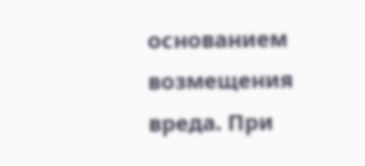основанием возмещения вреда. При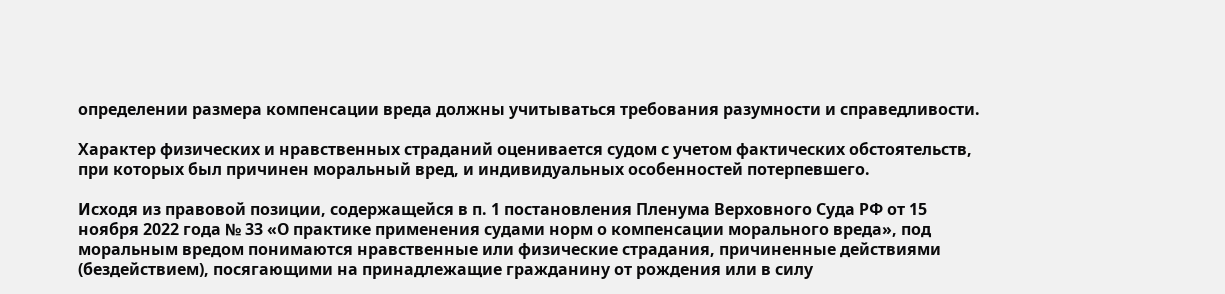определении размера компенсации вреда должны учитываться требования разумности и справедливости.

Характер физических и нравственных страданий оценивается судом с учетом фактических обстоятельств, при которых был причинен моральный вред, и индивидуальных особенностей потерпевшего.

Исходя из правовой позиции, содержащейся в п. 1 постановления Пленума Верховного Суда РФ от 15 ноября 2022 года № 33 «О практике применения судами норм о компенсации морального вреда», под моральным вредом понимаются нравственные или физические страдания, причиненные действиями (бездействием), посягающими на принадлежащие гражданину от рождения или в силу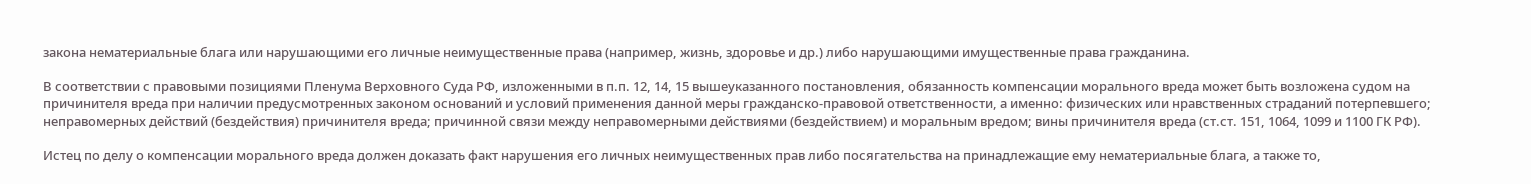закона нематериальные блага или нарушающими его личные неимущественные права (например, жизнь, здоровье и др.) либо нарушающими имущественные права гражданина.

В соответствии с правовыми позициями Пленума Верховного Суда РФ, изложенными в п.п. 12, 14, 15 вышеуказанного постановления, обязанность компенсации морального вреда может быть возложена судом на причинителя вреда при наличии предусмотренных законом оснований и условий применения данной меры гражданско-правовой ответственности, а именно: физических или нравственных страданий потерпевшего; неправомерных действий (бездействия) причинителя вреда; причинной связи между неправомерными действиями (бездействием) и моральным вредом; вины причинителя вреда (ст.ст. 151, 1064, 1099 и 1100 ГК РФ).

Истец по делу о компенсации морального вреда должен доказать факт нарушения его личных неимущественных прав либо посягательства на принадлежащие ему нематериальные блага, а также то,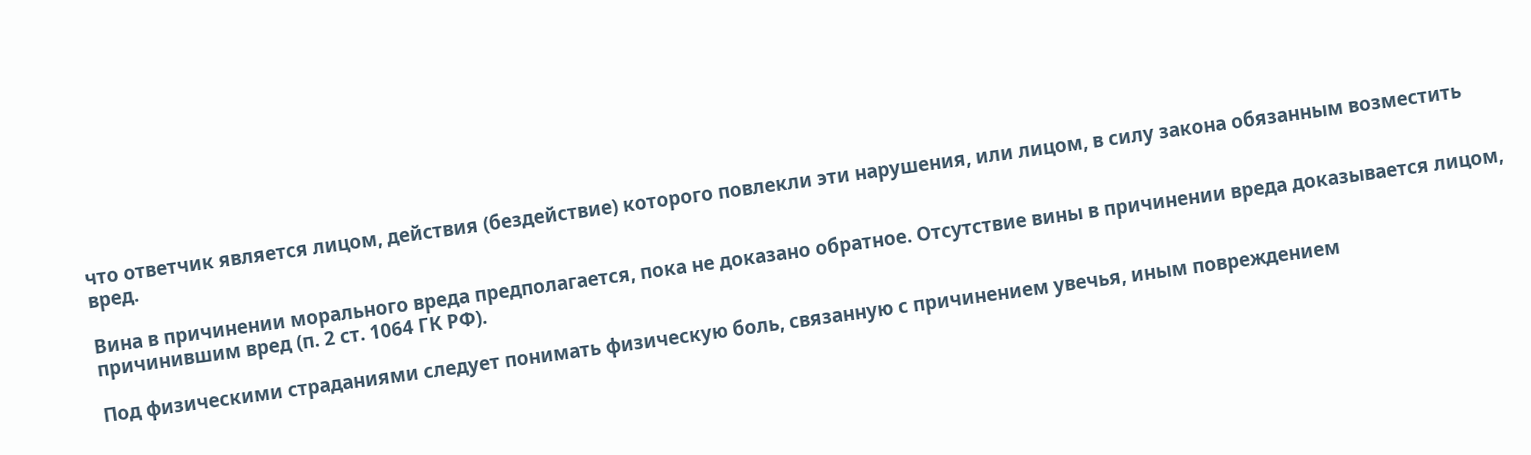что ответчик является лицом, действия (бездействие) которого повлекли эти нарушения, или лицом, в силу закона обязанным возместить вред.

Вина в причинении морального вреда предполагается, пока не доказано обратное. Отсутствие вины в причинении вреда доказывается лицом, причинившим вред (п. 2 ст. 1064 ГК РФ).

Под физическими страданиями следует понимать физическую боль, связанную с причинением увечья, иным повреждением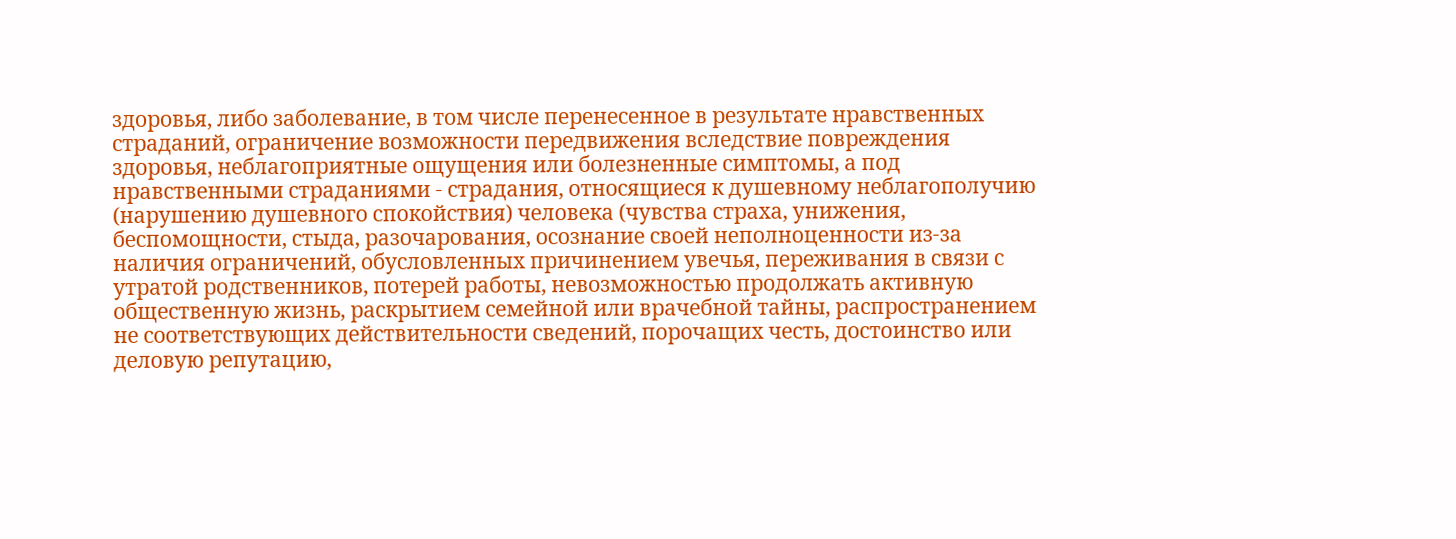здоровья, либо заболевание, в том числе перенесенное в результате нравственных страданий, ограничение возможности передвижения вследствие повреждения здоровья, неблагоприятные ощущения или болезненные симптомы, а под нравственными страданиями - страдания, относящиеся к душевному неблагополучию (нарушению душевного спокойствия) человека (чувства страха, унижения, беспомощности, стыда, разочарования, осознание своей неполноценности из-за наличия ограничений, обусловленных причинением увечья, переживания в связи с утратой родственников, потерей работы, невозможностью продолжать активную общественную жизнь, раскрытием семейной или врачебной тайны, распространением не соответствующих действительности сведений, порочащих честь, достоинство или деловую репутацию,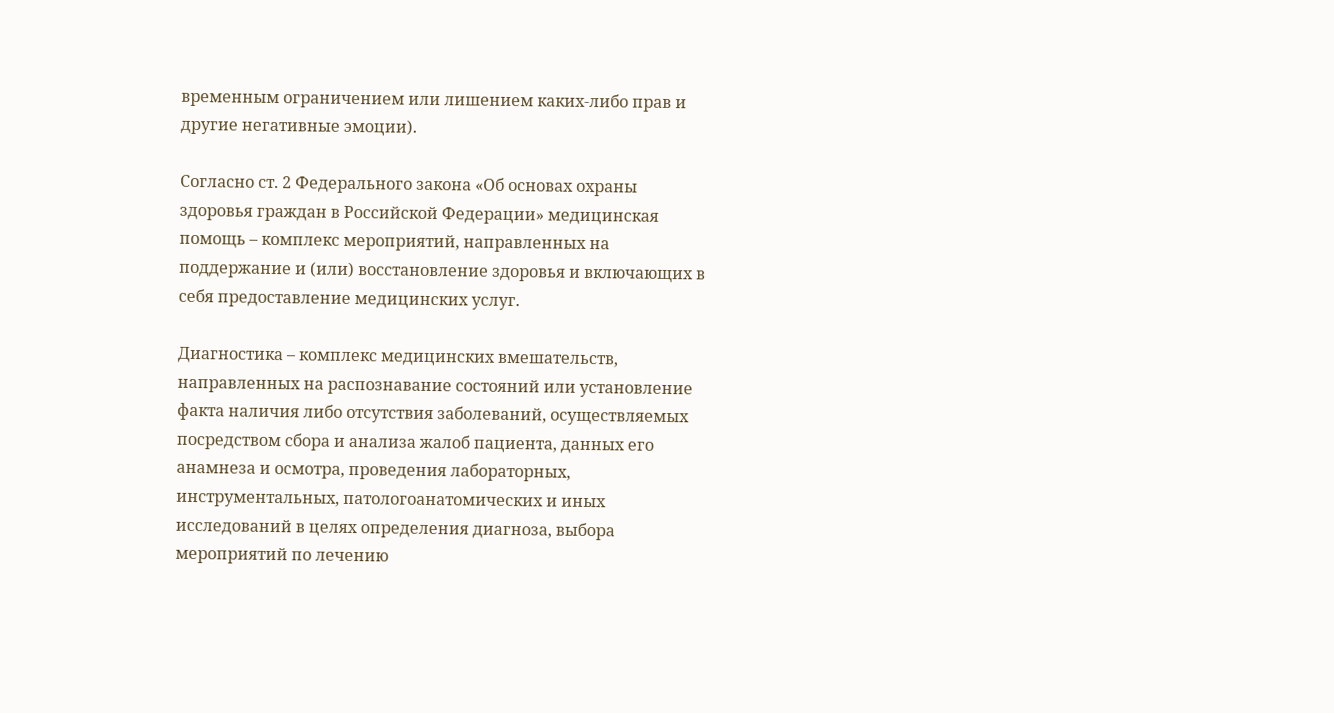временным ограничением или лишением каких-либо прав и другие негативные эмоции).

Согласно ст. 2 Федерального закона «Об основах охраны здоровья граждан в Российской Федерации» медицинская помощь – комплекс мероприятий, направленных на поддержание и (или) восстановление здоровья и включающих в себя предоставление медицинских услуг.

Диагностика – комплекс медицинских вмешательств, направленных на распознавание состояний или установление факта наличия либо отсутствия заболеваний, осуществляемых посредством сбора и анализа жалоб пациента, данных его анамнеза и осмотра, проведения лабораторных, инструментальных, патологоанатомических и иных исследований в целях определения диагноза, выбора мероприятий по лечению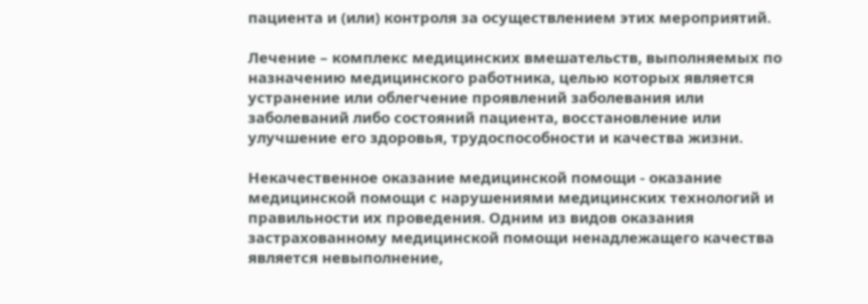пациента и (или) контроля за осуществлением этих мероприятий.

Лечение – комплекс медицинских вмешательств, выполняемых по назначению медицинского работника, целью которых является устранение или облегчение проявлений заболевания или заболеваний либо состояний пациента, восстановление или улучшение его здоровья, трудоспособности и качества жизни.

Некачественное оказание медицинской помощи - оказание медицинской помощи с нарушениями медицинских технологий и правильности их проведения. Одним из видов оказания застрахованному медицинской помощи ненадлежащего качества является невыполнение,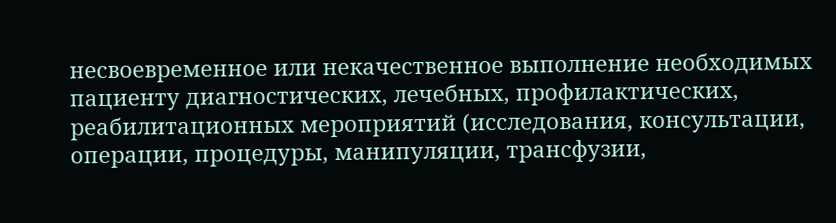несвоевременное или некачественное выполнение необходимых пациенту диагностических, лечебных, профилактических, реабилитационных мероприятий (исследования, консультации, операции, процедуры, манипуляции, трансфузии,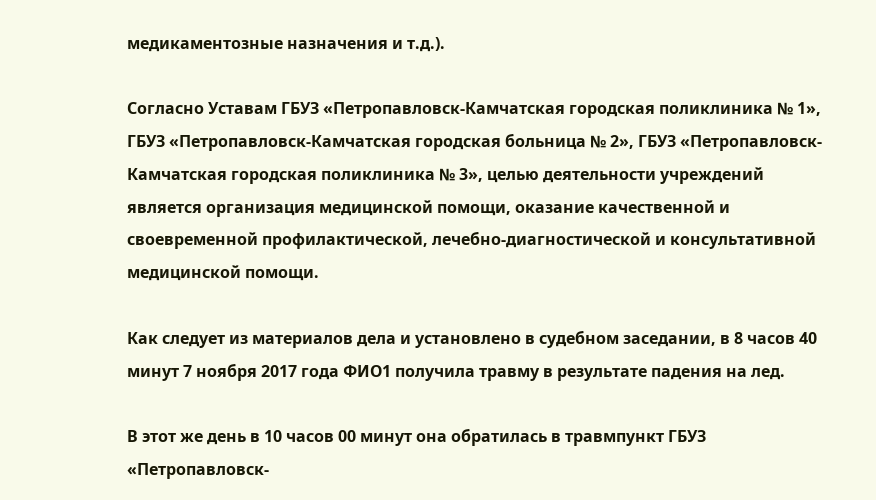медикаментозные назначения и т.д.).

Согласно Уставам ГБУЗ «Петропавловск-Камчатская городская поликлиника № 1», ГБУЗ «Петропавловск-Камчатская городская больница № 2», ГБУЗ «Петропавловск-Камчатская городская поликлиника № 3», целью деятельности учреждений является организация медицинской помощи, оказание качественной и своевременной профилактической, лечебно-диагностической и консультативной медицинской помощи.

Как следует из материалов дела и установлено в судебном заседании, в 8 часов 40 минут 7 ноября 2017 года ФИО1 получила травму в результате падения на лед.

В этот же день в 10 часов 00 минут она обратилась в травмпункт ГБУЗ «Петропавловск-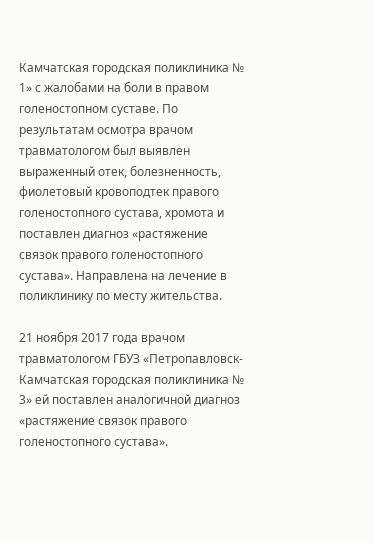Камчатская городская поликлиника № 1» с жалобами на боли в правом голеностопном суставе. По результатам осмотра врачом травматологом был выявлен выраженный отек, болезненность, фиолетовый кровоподтек правого голеностопного сустава, хромота и поставлен диагноз «растяжение связок правого голеностопного сустава». Направлена на лечение в поликлинику по месту жительства.

21 ноября 2017 года врачом травматологом ГБУЗ «Петропавловск-Камчатская городская поликлиника № 3» ей поставлен аналогичной диагноз «растяжение связок правого голеностопного сустава».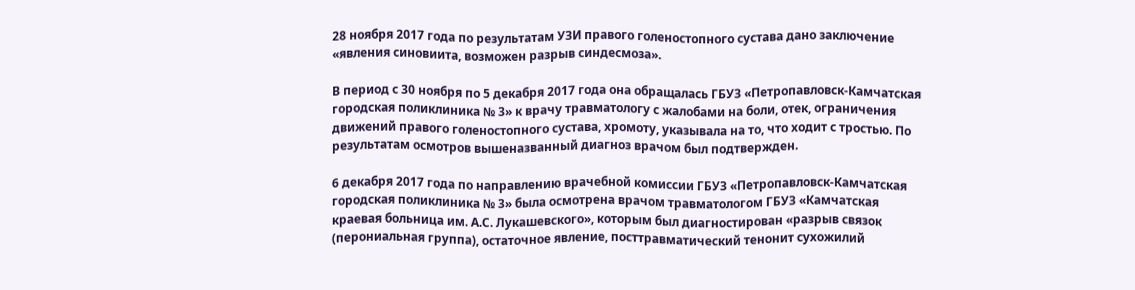28 ноября 2017 года по результатам УЗИ правого голеностопного сустава дано заключение «явления синовиита, возможен разрыв синдесмоза».

В период с 30 ноября по 5 декабря 2017 года она обращалась ГБУЗ «Петропавловск-Камчатская городская поликлиника № 3» к врачу травматологу с жалобами на боли, отек, ограничения движений правого голеностопного сустава, хромоту, указывала на то, что ходит с тростью. По результатам осмотров вышеназванный диагноз врачом был подтвержден.

6 декабря 2017 года по направлению врачебной комиссии ГБУЗ «Петропавловск-Камчатская городская поликлиника № 3» была осмотрена врачом травматологом ГБУЗ «Камчатская краевая больница им. А.С. Лукашевского», которым был диагностирован «разрыв связок (перониальная группа), остаточное явление, посттравматический тенонит сухожилий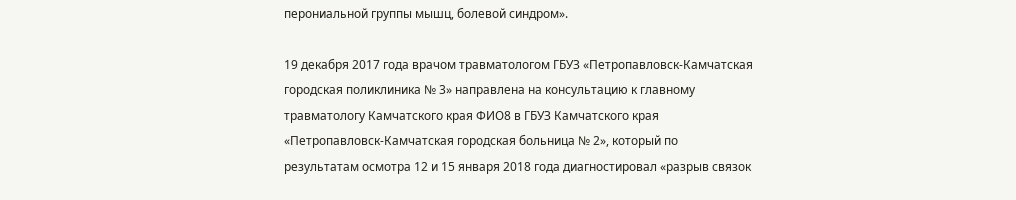перониальной группы мышц, болевой синдром».

19 декабря 2017 года врачом травматологом ГБУЗ «Петропавловск-Камчатская городская поликлиника № 3» направлена на консультацию к главному травматологу Камчатского края ФИО8 в ГБУЗ Камчатского края «Петропавловск-Камчатская городская больница № 2», который по результатам осмотра 12 и 15 января 2018 года диагностировал «разрыв связок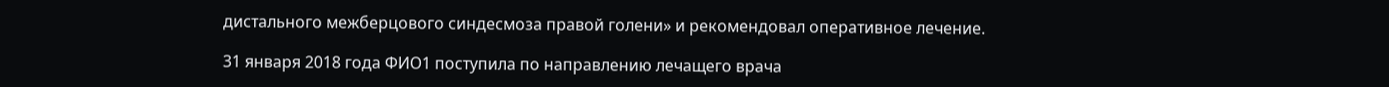дистального межберцового синдесмоза правой голени» и рекомендовал оперативное лечение.

31 января 2018 года ФИО1 поступила по направлению лечащего врача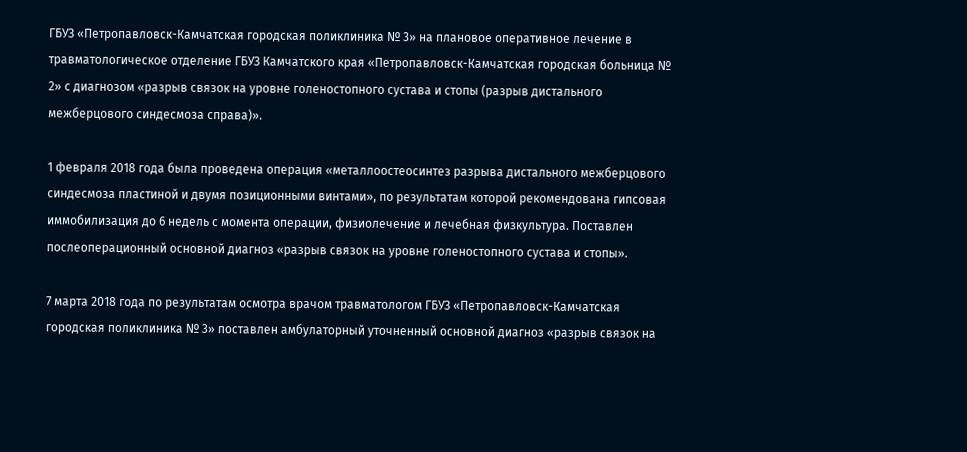ГБУЗ «Петропавловск-Камчатская городская поликлиника № 3» на плановое оперативное лечение в травматологическое отделение ГБУЗ Камчатского края «Петропавловск-Камчатская городская больница № 2» с диагнозом «разрыв связок на уровне голеностопного сустава и стопы (разрыв дистального межберцового синдесмоза справа)».

1 февраля 2018 года была проведена операция «металлоостеосинтез разрыва дистального межберцового синдесмоза пластиной и двумя позиционными винтами», по результатам которой рекомендована гипсовая иммобилизация до 6 недель с момента операции, физиолечение и лечебная физкультура. Поставлен послеоперационный основной диагноз «разрыв связок на уровне голеностопного сустава и стопы».

7 марта 2018 года по результатам осмотра врачом травматологом ГБУЗ «Петропавловск-Камчатская городская поликлиника № 3» поставлен амбулаторный уточненный основной диагноз «разрыв связок на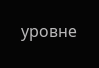уровне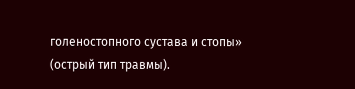голеностопного сустава и стопы» (острый тип травмы).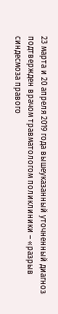23 марта и 20 апреля 2019 года вышеуказанный уточненный диагноз подтвержден врачом травматологом поликлиники – «разрыв синдесмоза правого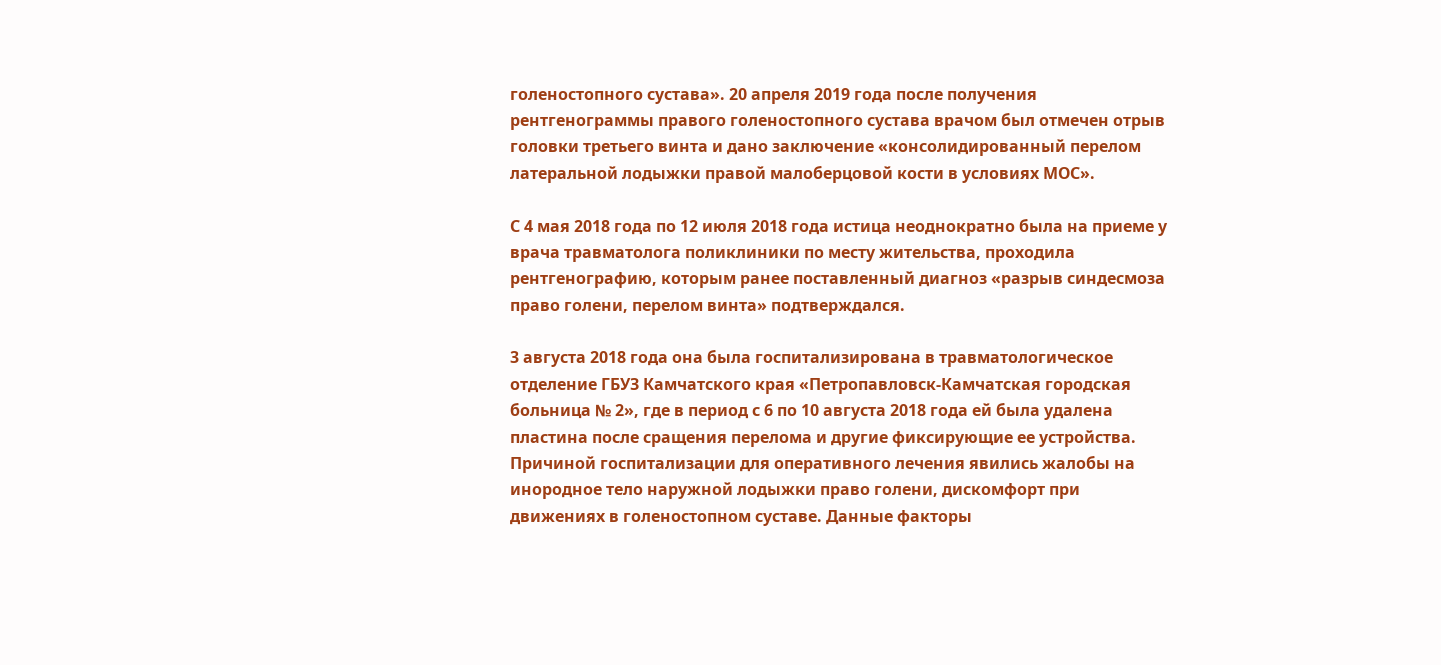голеностопного сустава». 20 апреля 2019 года после получения рентгенограммы правого голеностопного сустава врачом был отмечен отрыв головки третьего винта и дано заключение «консолидированный перелом латеральной лодыжки правой малоберцовой кости в условиях МОС».

С 4 мая 2018 года по 12 июля 2018 года истица неоднократно была на приеме у врача травматолога поликлиники по месту жительства, проходила рентгенографию, которым ранее поставленный диагноз «разрыв синдесмоза право голени, перелом винта» подтверждался.

3 августа 2018 года она была госпитализирована в травматологическое отделение ГБУЗ Камчатского края «Петропавловск-Камчатская городская больница № 2», где в период с 6 по 10 августа 2018 года ей была удалена пластина после сращения перелома и другие фиксирующие ее устройства. Причиной госпитализации для оперативного лечения явились жалобы на инородное тело наружной лодыжки право голени, дискомфорт при движениях в голеностопном суставе. Данные факторы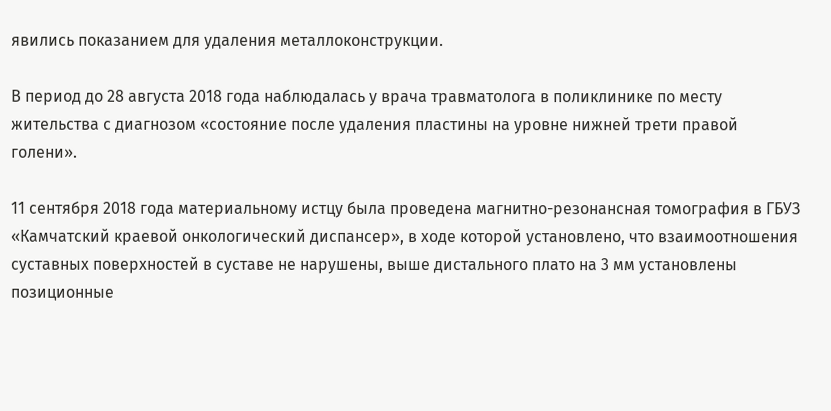явились показанием для удаления металлоконструкции.

В период до 28 августа 2018 года наблюдалась у врача травматолога в поликлинике по месту жительства с диагнозом «состояние после удаления пластины на уровне нижней трети правой голени».

11 сентября 2018 года материальному истцу была проведена магнитно-резонансная томография в ГБУЗ «Камчатский краевой онкологический диспансер», в ходе которой установлено, что взаимоотношения суставных поверхностей в суставе не нарушены, выше дистального плато на 3 мм установлены позиционные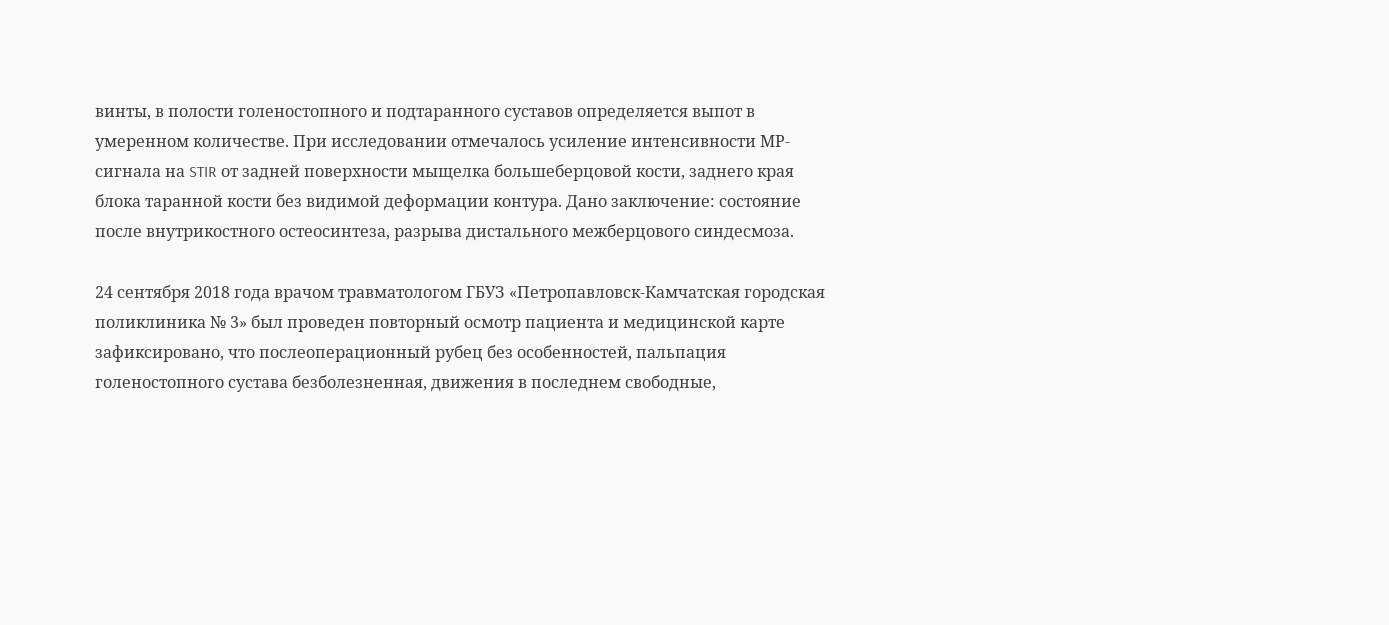винты, в полости голеностопного и подтаранного суставов определяется выпот в умеренном количестве. При исследовании отмечалось усиление интенсивности МР-сигнала на STIR от задней поверхности мыщелка большеберцовой кости, заднего края блока таранной кости без видимой деформации контура. Дано заключение: состояние после внутрикостного остеосинтеза, разрыва дистального межберцового синдесмоза.

24 сентября 2018 года врачом травматологом ГБУЗ «Петропавловск-Камчатская городская поликлиника № 3» был проведен повторный осмотр пациента и медицинской карте зафиксировано, что послеоперационный рубец без особенностей, пальпация голеностопного сустава безболезненная, движения в последнем свободные,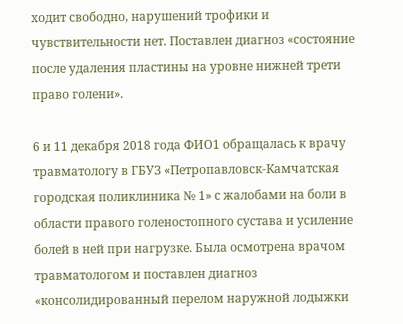ходит свободно, нарушений трофики и чувствительности нет. Поставлен диагноз «состояние после удаления пластины на уровне нижней трети право голени».

6 и 11 декабря 2018 года ФИО1 обращалась к врачу травматологу в ГБУЗ «Петропавловск-Камчатская городская поликлиника № 1» с жалобами на боли в области правого голеностопного сустава и усиление болей в ней при нагрузке. Была осмотрена врачом травматологом и поставлен диагноз «консолидированный перелом наружной лодыжки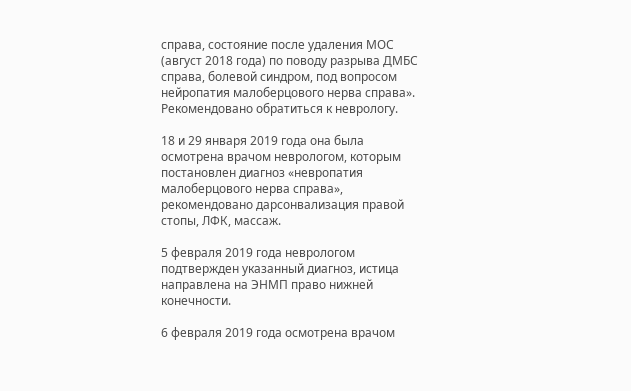справа, состояние после удаления МОС (август 2018 года) по поводу разрыва ДМБС справа, болевой синдром, под вопросом нейропатия малоберцового нерва справа». Рекомендовано обратиться к неврологу.

18 и 29 января 2019 года она была осмотрена врачом неврологом, которым постановлен диагноз «невропатия малоберцового нерва справа», рекомендовано дарсонвализация правой стопы, ЛФК, массаж.

5 февраля 2019 года неврологом подтвержден указанный диагноз, истица направлена на ЭНМП право нижней конечности.

6 февраля 2019 года осмотрена врачом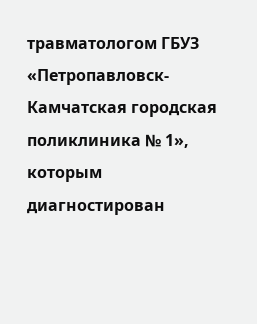травматологом ГБУЗ «Петропавловск-Камчатская городская поликлиника № 1», которым диагностирован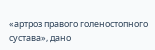«артроз правого голеностопного сустава», дано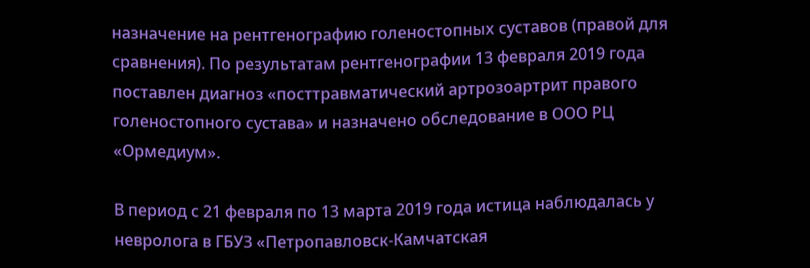назначение на рентгенографию голеностопных суставов (правой для сравнения). По результатам рентгенографии 13 февраля 2019 года поставлен диагноз «посттравматический артрозоартрит правого голеностопного сустава» и назначено обследование в ООО РЦ «Ормедиум».

В период с 21 февраля по 13 марта 2019 года истица наблюдалась у невролога в ГБУЗ «Петропавловск-Камчатская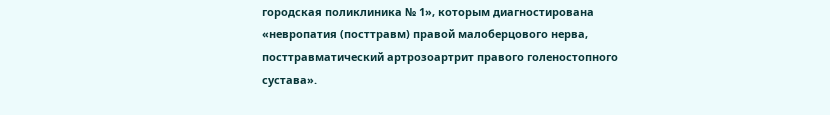городская поликлиника № 1», которым диагностирована «невропатия (посттравм) правой малоберцового нерва, посттравматический артрозоартрит правого голеностопного сустава».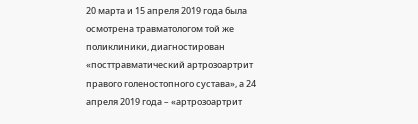20 марта и 15 апреля 2019 года была осмотрена травматологом той же поликлиники, диагностирован «посттравматический артрозоартрит правого голеностопного сустава», а 24 апреля 2019 года – «артрозоартрит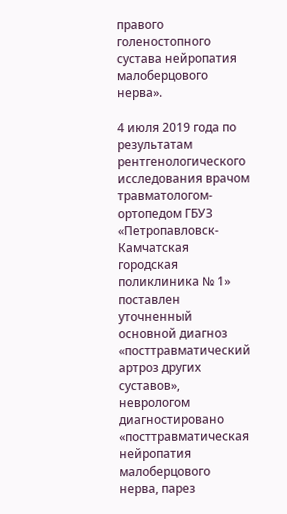правого голеностопного сустава нейропатия малоберцового нерва».

4 июля 2019 года по результатам рентгенологического исследования врачом травматологом-ортопедом ГБУЗ «Петропавловск-Камчатская городская поликлиника № 1» поставлен уточненный основной диагноз «посттравматический артроз других суставов», неврологом диагностировано «посттравматическая нейропатия малоберцового нерва, парез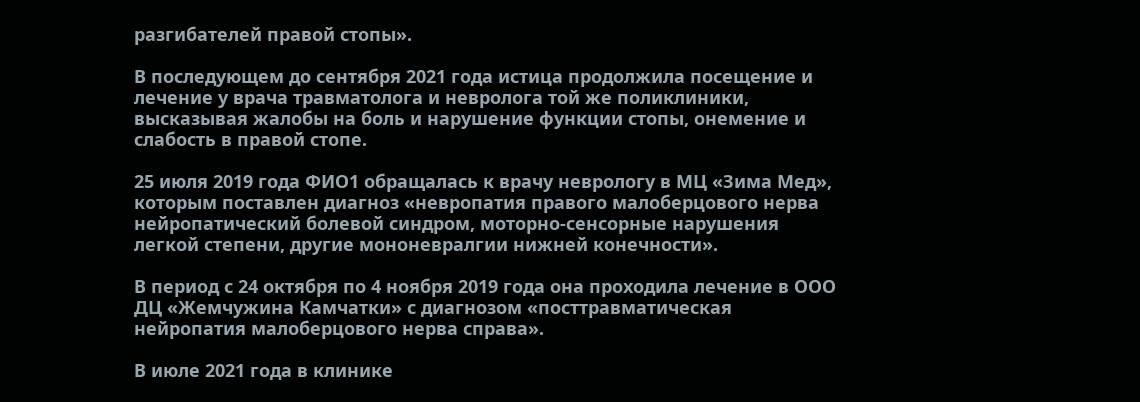разгибателей правой стопы».

В последующем до сентября 2021 года истица продолжила посещение и лечение у врача травматолога и невролога той же поликлиники, высказывая жалобы на боль и нарушение функции стопы, онемение и слабость в правой стопе.

25 июля 2019 года ФИО1 обращалась к врачу неврологу в МЦ «Зима Мед», которым поставлен диагноз «невропатия правого малоберцового нерва нейропатический болевой синдром, моторно-сенсорные нарушения легкой степени, другие мононевралгии нижней конечности».

В период с 24 октября по 4 ноября 2019 года она проходила лечение в ООО ДЦ «Жемчужина Камчатки» с диагнозом «посттравматическая нейропатия малоберцового нерва справа».

В июле 2021 года в клинике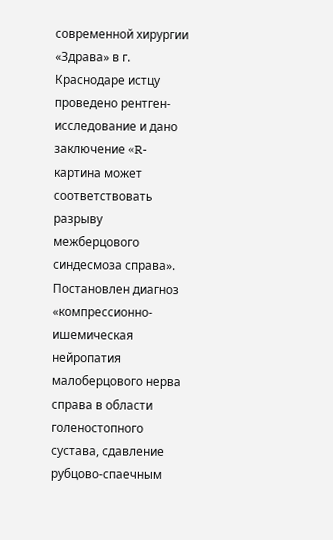современной хирургии «Здрава» в г. Краснодаре истцу проведено рентген-исследование и дано заключение «R-картина может соответствовать разрыву межберцового синдесмоза справа». Постановлен диагноз «компрессионно-ишемическая нейропатия малоберцового нерва справа в области голеностопного сустава, сдавление рубцово-спаечным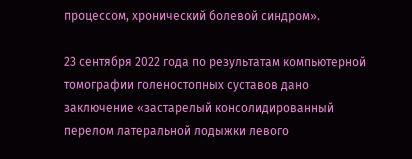процессом, хронический болевой синдром».

23 сентября 2022 года по результатам компьютерной томографии голеностопных суставов дано заключение «застарелый консолидированный перелом латеральной лодыжки левого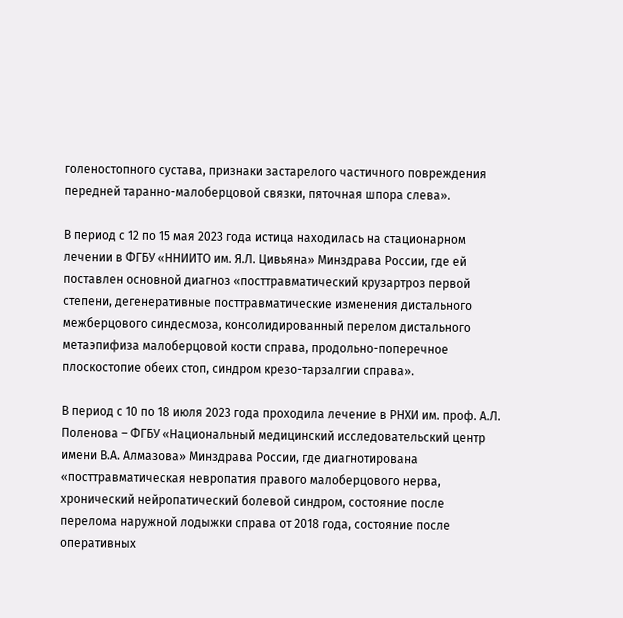голеностопного сустава, признаки застарелого частичного повреждения передней таранно-малоберцовой связки, пяточная шпора слева».

В период с 12 по 15 мая 2023 года истица находилась на стационарном лечении в ФГБУ «ННИИТО им. Я.Л. Цивьяна» Минздрава России, где ей поставлен основной диагноз «посттравматический крузартроз первой степени, дегенеративные посттравматические изменения дистального межберцового синдесмоза, консолидированный перелом дистального метаэпифиза малоберцовой кости справа, продольно-поперечное плоскостопие обеих стоп, синдром крезо-тарзалгии справа».

В период с 10 по 18 июля 2023 года проходила лечение в РНХИ им. проф. А.Л. Поленова – ФГБУ «Национальный медицинский исследовательский центр имени В.А. Алмазова» Минздрава России, где диагнотирована «посттравматическая невропатия правого малоберцового нерва, хронический нейропатический болевой синдром, состояние после перелома наружной лодыжки справа от 2018 года, состояние после оперативных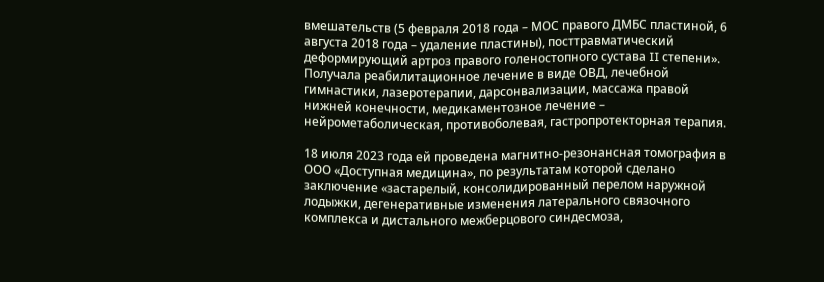вмешательств (5 февраля 2018 года – МОС правого ДМБС пластиной, 6 августа 2018 года – удаление пластины), посттравматический деформирующий артроз правого голеностопного сустава II степени». Получала реабилитационное лечение в виде ОВД, лечебной гимнастики, лазеротерапии, дарсонвализации, массажа правой нижней конечности, медикаментозное лечение – нейрометаболическая, противоболевая, гастропротекторная терапия.

18 июля 2023 года ей проведена магнитно-резонансная томография в ООО «Доступная медицина», по результатам которой сделано заключение «застарелый, консолидированный перелом наружной лодыжки, дегенеративные изменения латерального связочного комплекса и дистального межберцового синдесмоза,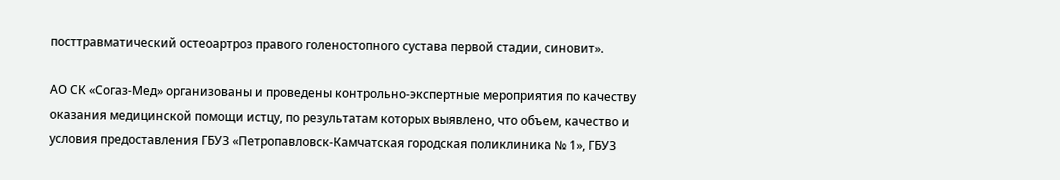посттравматический остеоартроз правого голеностопного сустава первой стадии, синовит».

АО СК «Согаз-Мед» организованы и проведены контрольно-экспертные мероприятия по качеству оказания медицинской помощи истцу, по результатам которых выявлено, что объем, качество и условия предоставления ГБУЗ «Петропавловск-Камчатская городская поликлиника № 1», ГБУЗ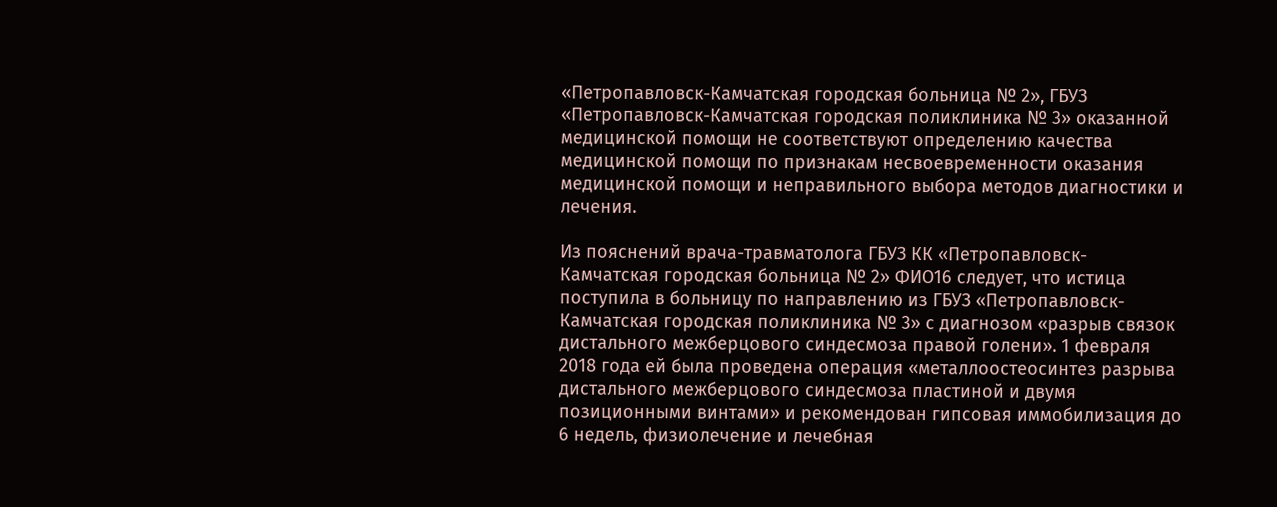«Петропавловск-Камчатская городская больница № 2», ГБУЗ «Петропавловск-Камчатская городская поликлиника № 3» оказанной медицинской помощи не соответствуют определению качества медицинской помощи по признакам несвоевременности оказания медицинской помощи и неправильного выбора методов диагностики и лечения.

Из пояснений врача-травматолога ГБУЗ КК «Петропавловск-Камчатская городская больница № 2» ФИО16 следует, что истица поступила в больницу по направлению из ГБУЗ «Петропавловск-Камчатская городская поликлиника № 3» с диагнозом «разрыв связок дистального межберцового синдесмоза правой голени». 1 февраля 2018 года ей была проведена операция «металлоостеосинтез разрыва дистального межберцового синдесмоза пластиной и двумя позиционными винтами» и рекомендован гипсовая иммобилизация до 6 недель, физиолечение и лечебная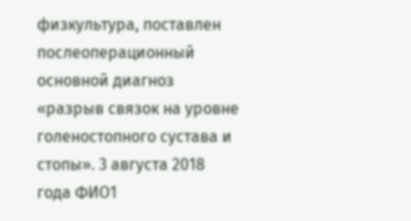физкультура, поставлен послеоперационный основной диагноз «разрыв связок на уровне голеностопного сустава и стопы». 3 августа 2018 года ФИО1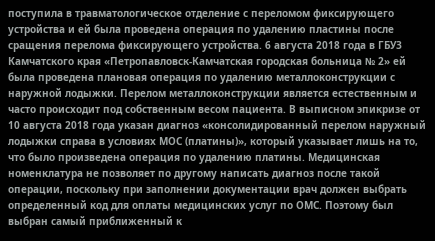поступила в травматологическое отделение с переломом фиксирующего устройства и ей была проведена операция по удалению пластины после сращения перелома фиксирующего устройства. 6 августа 2018 года в ГБУЗ Камчатского края «Петропавловск-Камчатская городская больница № 2» ей была проведена плановая операция по удалению металлоконструкции с наружной лодыжки. Перелом металлоконструкции является естественным и часто происходит под собственным весом пациента. В выписном эпикризе от 10 августа 2018 года указан диагноз «консолидированный перелом наружный лодыжки справа в условиях МОС (платины)», который указывает лишь на то, что было произведена операция по удалению платины. Медицинская номенклатура не позволяет по другому написать диагноз после такой операции, поскольку при заполнении документации врач должен выбрать определенный код для оплаты медицинских услуг по ОМС. Поэтому был выбран самый приближенный к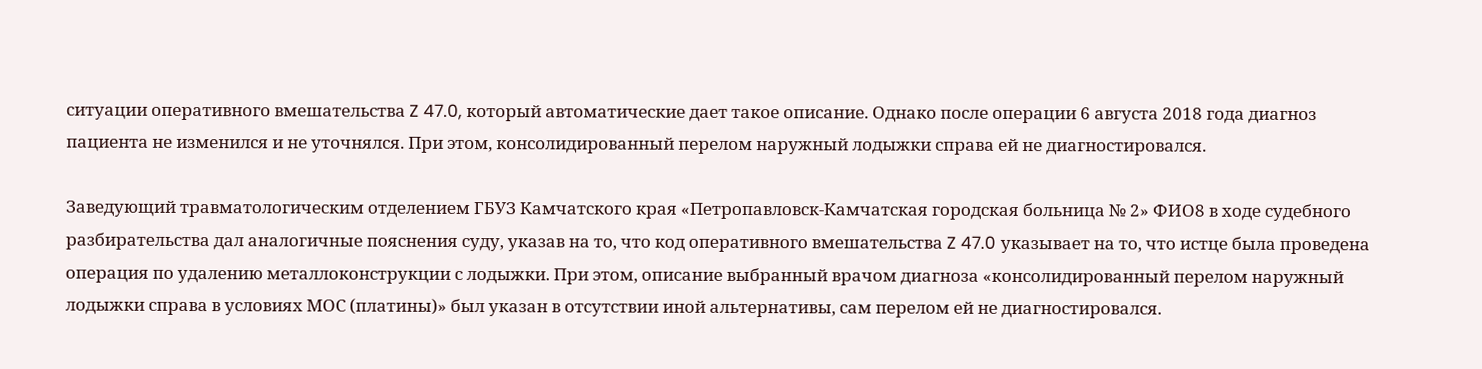ситуации оперативного вмешательства Z 47.0, который автоматические дает такое описание. Однако после операции 6 августа 2018 года диагноз пациента не изменился и не уточнялся. При этом, консолидированный перелом наружный лодыжки справа ей не диагностировался.

Заведующий травматологическим отделением ГБУЗ Камчатского края «Петропавловск-Камчатская городская больница № 2» ФИО8 в ходе судебного разбирательства дал аналогичные пояснения суду, указав на то, что код оперативного вмешательства Z 47.0 указывает на то, что истце была проведена операция по удалению металлоконструкции с лодыжки. При этом, описание выбранный врачом диагноза «консолидированный перелом наружный лодыжки справа в условиях МОС (платины)» был указан в отсутствии иной альтернативы, сам перелом ей не диагностировался.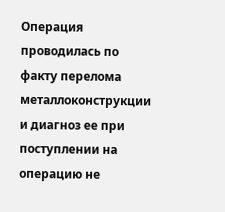Операция проводилась по факту перелома металлоконструкции и диагноз ее при поступлении на операцию не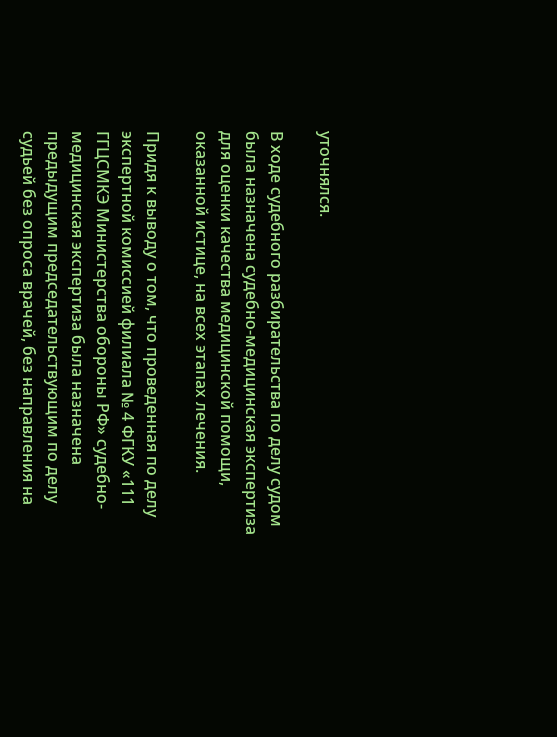уточнялся.

В ходе судебного разбирательства по делу судом была назначена судебно-медицинская экспертиза для оценки качества медицинской помощи, оказанной истице, на всех этапах лечения.

Придя к выводу о том, что проведенная по делу экспертной комиссией филиала № 4 ФГКУ «111 ГГЦСМКЭ Министерства обороны РФ» судебно-медицинская экспертиза была назначена предыдущим председательствующим по делу судьей без опроса врачей, без направления на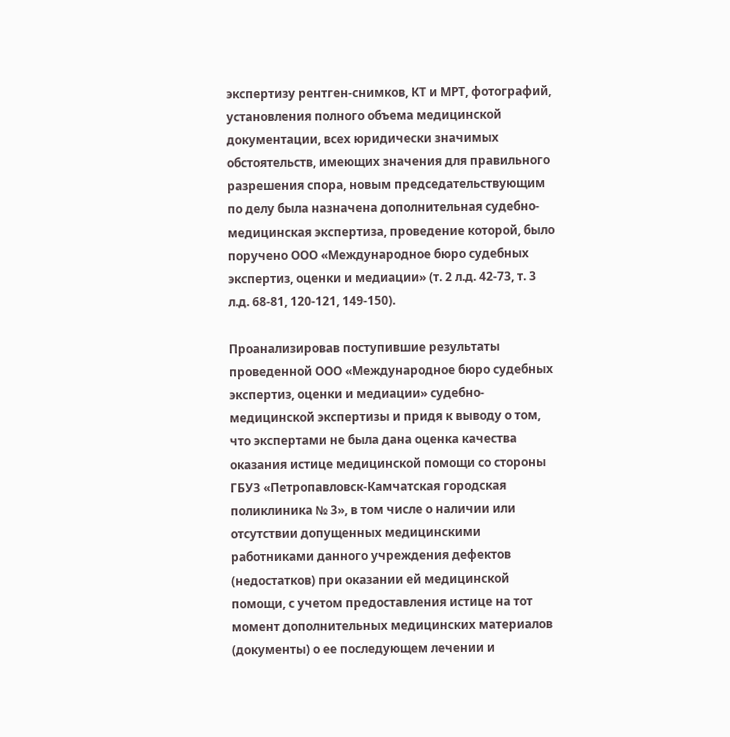экспертизу рентген-снимков, КТ и МРТ, фотографий, установления полного объема медицинской документации, всех юридически значимых обстоятельств, имеющих значения для правильного разрешения спора, новым председательствующим по делу была назначена дополнительная судебно-медицинская экспертиза, проведение которой, было поручено ООО «Международное бюро судебных экспертиз, оценки и медиации» (т. 2 л.д. 42-73, т. 3 л.д. 68-81, 120-121, 149-150).

Проанализировав поступившие результаты проведенной ООО «Международное бюро судебных экспертиз, оценки и медиации» судебно-медицинской экспертизы и придя к выводу о том, что экспертами не была дана оценка качества оказания истице медицинской помощи со стороны ГБУЗ «Петропавловск-Камчатская городская поликлиника № 3», в том числе о наличии или отсутствии допущенных медицинскими работниками данного учреждения дефектов (недостатков) при оказании ей медицинской помощи, с учетом предоставления истице на тот момент дополнительных медицинских материалов (документы) о ее последующем лечении и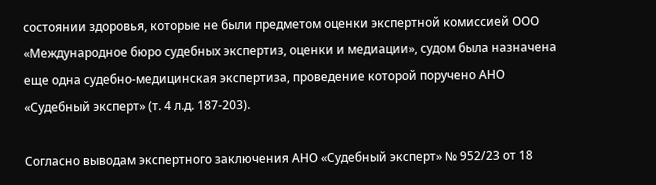состоянии здоровья, которые не были предметом оценки экспертной комиссией ООО «Международное бюро судебных экспертиз, оценки и медиации», судом была назначена еще одна судебно-медицинская экспертиза, проведение которой поручено АНО «Судебный эксперт» (т. 4 л.д. 187-203).

Согласно выводам экспертного заключения АНО «Судебный эксперт» № 952/23 от 18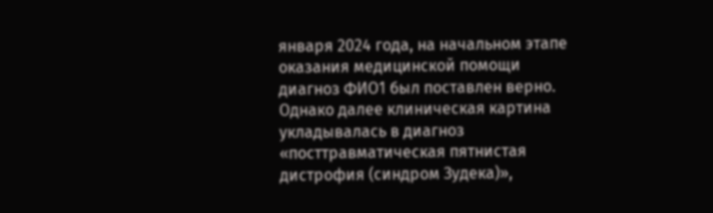января 2024 года, на начальном этапе оказания медицинской помощи диагноз ФИО1 был поставлен верно. Однако далее клиническая картина укладывалась в диагноз «посттравматическая пятнистая дистрофия (синдром Зудека)»,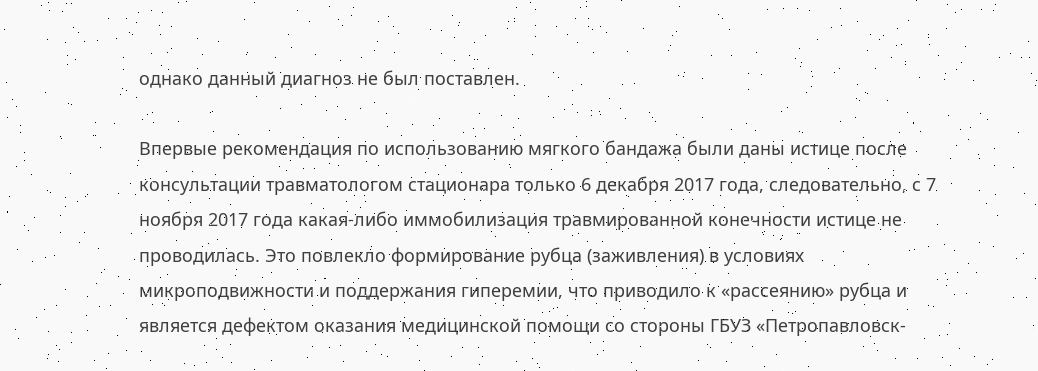однако данный диагноз не был поставлен.

Впервые рекомендация по использованию мягкого бандажа были даны истице после консультации травматологом стационара только 6 декабря 2017 года, следовательно, с 7 ноября 2017 года какая-либо иммобилизация травмированной конечности истице не проводилась. Это повлекло формирование рубца (заживления) в условиях микроподвижности и поддержания гиперемии, что приводило к «рассеянию» рубца и является дефектом оказания медицинской помощи со стороны ГБУЗ «Петропавловск-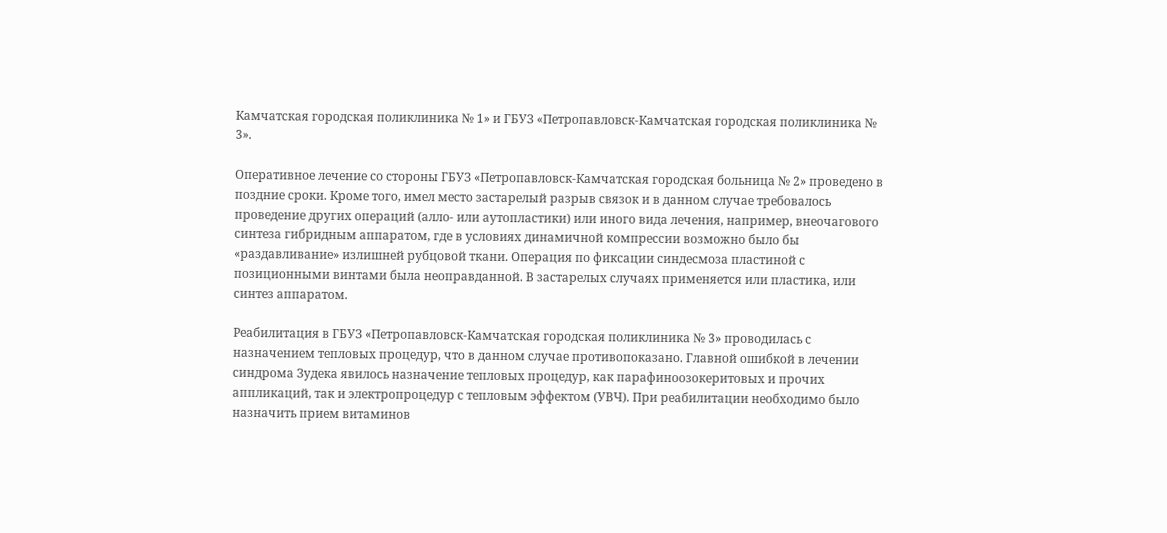Камчатская городская поликлиника № 1» и ГБУЗ «Петропавловск-Камчатская городская поликлиника № 3».

Оперативное лечение со стороны ГБУЗ «Петропавловск-Камчатская городская больница № 2» проведено в поздние сроки. Кроме того, имел место застарелый разрыв связок и в данном случае требовалось проведение других операций (алло- или аутопластики) или иного вида лечения, например, внеочагового синтеза гибридным аппаратом, где в условиях динамичной компрессии возможно было бы «раздавливание» излишней рубцовой ткани. Операция по фиксации синдесмоза пластиной с позиционными винтами была неоправданной. В застарелых случаях применяется или пластика, или синтез аппаратом.

Реабилитация в ГБУЗ «Петропавловск-Камчатская городская поликлиника № 3» проводилась с назначением тепловых процедур, что в данном случае противопоказано. Главной ошибкой в лечении синдрома Зудека явилось назначение тепловых процедур, как парафиноозокеритовых и прочих аппликаций, так и электропроцедур с тепловым эффектом (УВЧ). При реабилитации необходимо было назначить прием витаминов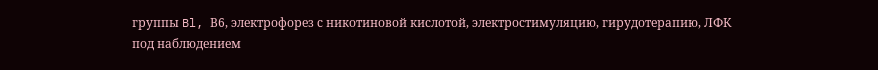группы Bl, В6, электрофорез с никотиновой кислотой, электростимуляцию, гирудотерапию, ЛФК под наблюдением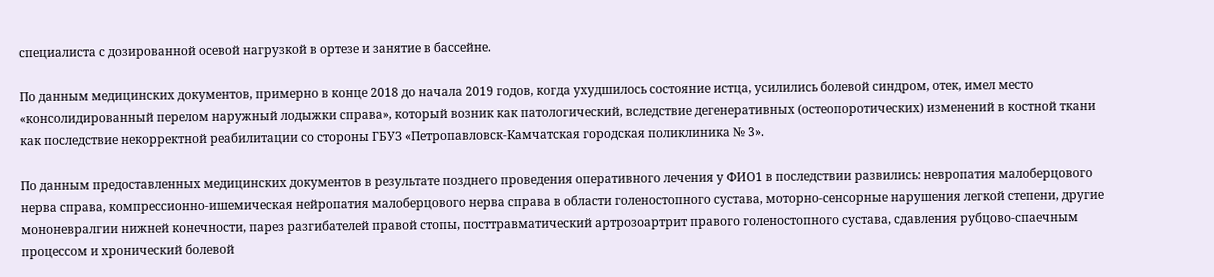специалиста с дозированной осевой нагрузкой в ортезе и занятие в бассейне.

По данным медицинских документов, примерно в конце 2018 до начала 2019 годов, когда ухудшилось состояние истца, усилились болевой синдром, отек, имел место «консолидированный перелом наружный лодыжки справа», который возник как патологический, вследствие дегенеративных (остеопоротических) изменений в костной ткани как последствие некорректной реабилитации со стороны ГБУЗ «Петропавловск-Камчатская городская поликлиника № 3».

По данным предоставленных медицинских документов в результате позднего проведения оперативного лечения у ФИО1 в последствии развились: невропатия малоберцового нерва справа, компрессионно-ишемическая нейропатия малоберцового нерва справа в области голеностопного сустава, моторно-сенсорные нарушения легкой степени, другие мононевралгии нижней конечности, парез разгибателей правой стопы, посттравматический артрозоартрит правого голеностопного сустава, сдавления рубцово-спаечным процессом и хронический болевой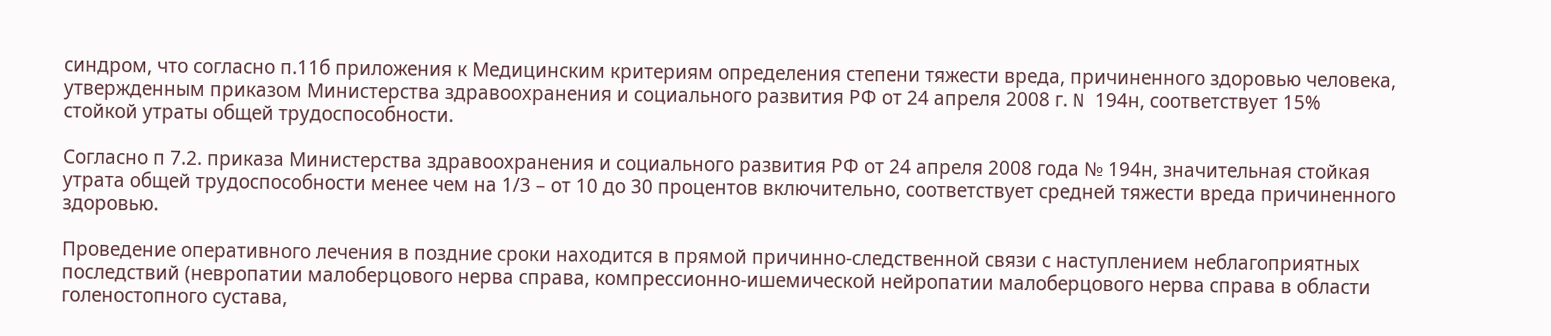синдром, что согласно п.11б приложения к Медицинским критериям определения степени тяжести вреда, причиненного здоровью человека, утвержденным приказом Министерства здравоохранения и социального развития РФ от 24 апреля 2008 г. N 194н, соответствует 15% стойкой утраты общей трудоспособности.

Согласно п 7.2. приказа Министерства здравоохранения и социального развития РФ от 24 апреля 2008 года № 194н, значительная стойкая утрата общей трудоспособности менее чем на 1/3 – от 10 до 30 процентов включительно, соответствует средней тяжести вреда причиненного здоровью.

Проведение оперативного лечения в поздние сроки находится в прямой причинно-следственной связи с наступлением неблагоприятных последствий (невропатии малоберцового нерва справа, компрессионно-ишемической нейропатии малоберцового нерва справа в области голеностопного сустава,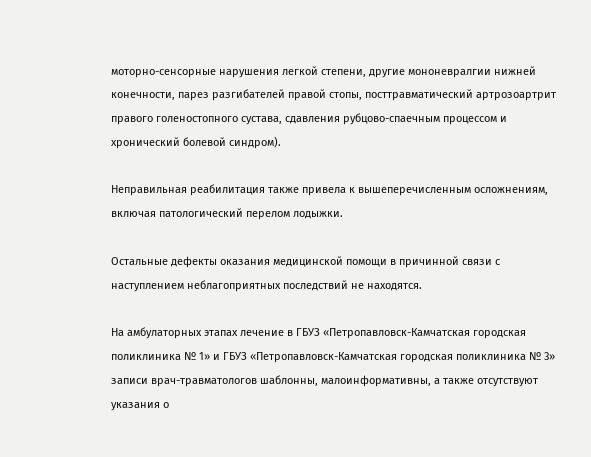моторно-сенсорные нарушения легкой степени, другие мононевралгии нижней конечности, парез разгибателей правой стопы, посттравматический артрозоартрит правого голеностопного сустава, сдавления рубцово-спаечным процессом и хронический болевой синдром).

Неправильная реабилитация также привела к вышеперечисленным осложнениям, включая патологический перелом лодыжки.

Остальные дефекты оказания медицинской помощи в причинной связи с наступлением неблагоприятных последствий не находятся.

На амбулаторных этапах лечение в ГБУЗ «Петропавловск-Камчатская городская поликлиника № 1» и ГБУЗ «Петропавловск-Камчатская городская поликлиника № 3» записи врач-травматологов шаблонны, малоинформативны, а также отсутствуют указания о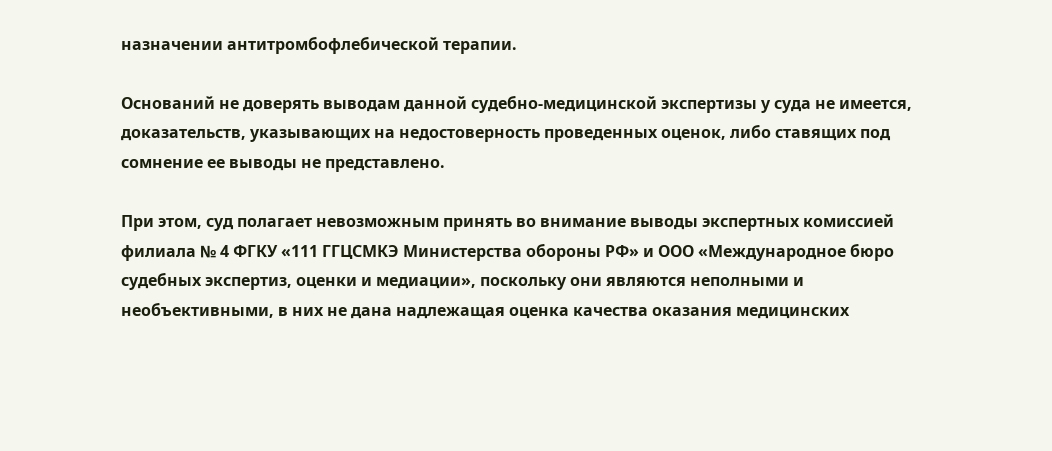назначении антитромбофлебической терапии.

Оснований не доверять выводам данной судебно-медицинской экспертизы у суда не имеется, доказательств, указывающих на недостоверность проведенных оценок, либо ставящих под сомнение ее выводы не представлено.

При этом, суд полагает невозможным принять во внимание выводы экспертных комиссией филиала № 4 ФГКУ «111 ГГЦСМКЭ Министерства обороны РФ» и ООО «Международное бюро судебных экспертиз, оценки и медиации», поскольку они являются неполными и необъективными, в них не дана надлежащая оценка качества оказания медицинских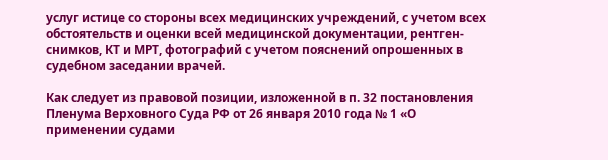услуг истице со стороны всех медицинских учреждений, с учетом всех обстоятельств и оценки всей медицинской документации, рентген-снимков, КТ и МРТ, фотографий с учетом пояснений опрошенных в судебном заседании врачей.

Как следует из правовой позиции, изложенной в п. 32 постановления Пленума Верховного Суда РФ от 26 января 2010 года № 1 «О применении судами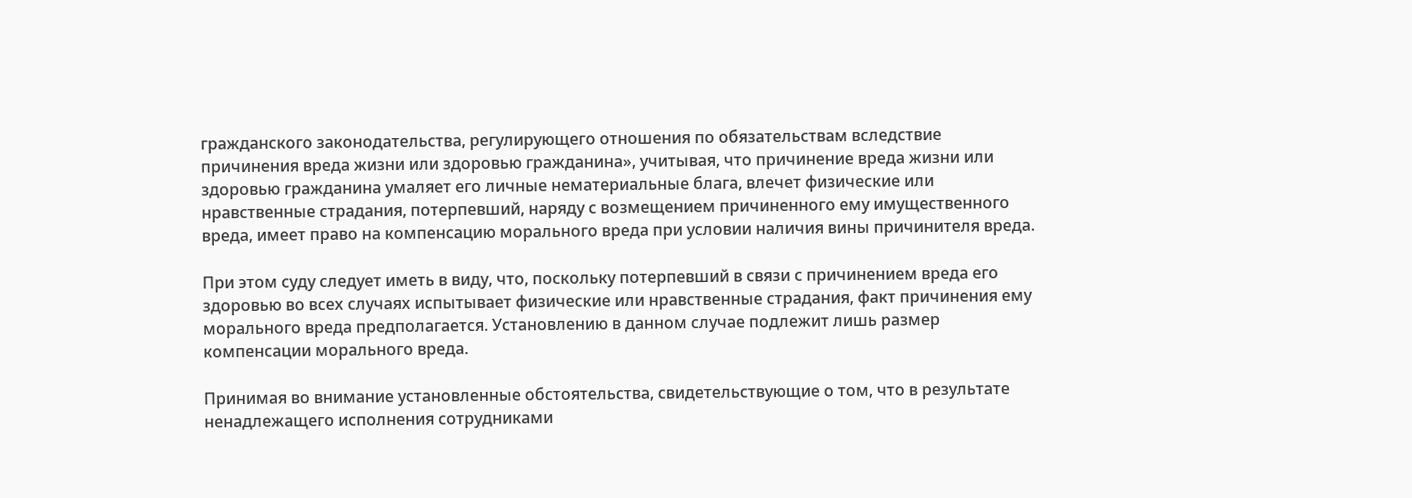гражданского законодательства, регулирующего отношения по обязательствам вследствие причинения вреда жизни или здоровью гражданина», учитывая, что причинение вреда жизни или здоровью гражданина умаляет его личные нематериальные блага, влечет физические или нравственные страдания, потерпевший, наряду с возмещением причиненного ему имущественного вреда, имеет право на компенсацию морального вреда при условии наличия вины причинителя вреда.

При этом суду следует иметь в виду, что, поскольку потерпевший в связи с причинением вреда его здоровью во всех случаях испытывает физические или нравственные страдания, факт причинения ему морального вреда предполагается. Установлению в данном случае подлежит лишь размер компенсации морального вреда.

Принимая во внимание установленные обстоятельства, свидетельствующие о том, что в результате ненадлежащего исполнения сотрудниками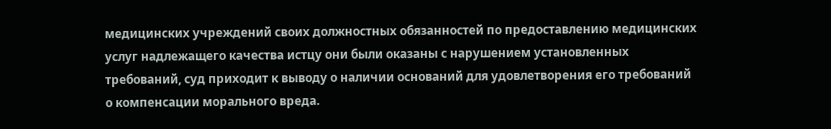медицинских учреждений своих должностных обязанностей по предоставлению медицинских услуг надлежащего качества истцу они были оказаны с нарушением установленных требований, суд приходит к выводу о наличии оснований для удовлетворения его требований о компенсации морального вреда.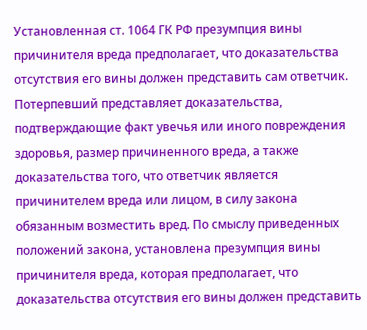Установленная ст. 1064 ГК РФ презумпция вины причинителя вреда предполагает, что доказательства отсутствия его вины должен представить сам ответчик. Потерпевший представляет доказательства, подтверждающие факт увечья или иного повреждения здоровья, размер причиненного вреда, а также доказательства того, что ответчик является причинителем вреда или лицом, в силу закона обязанным возместить вред. По смыслу приведенных положений закона, установлена презумпция вины причинителя вреда, которая предполагает, что доказательства отсутствия его вины должен представить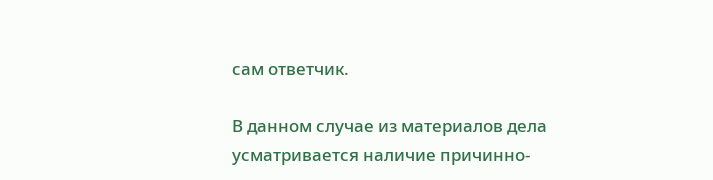сам ответчик.

В данном случае из материалов дела усматривается наличие причинно-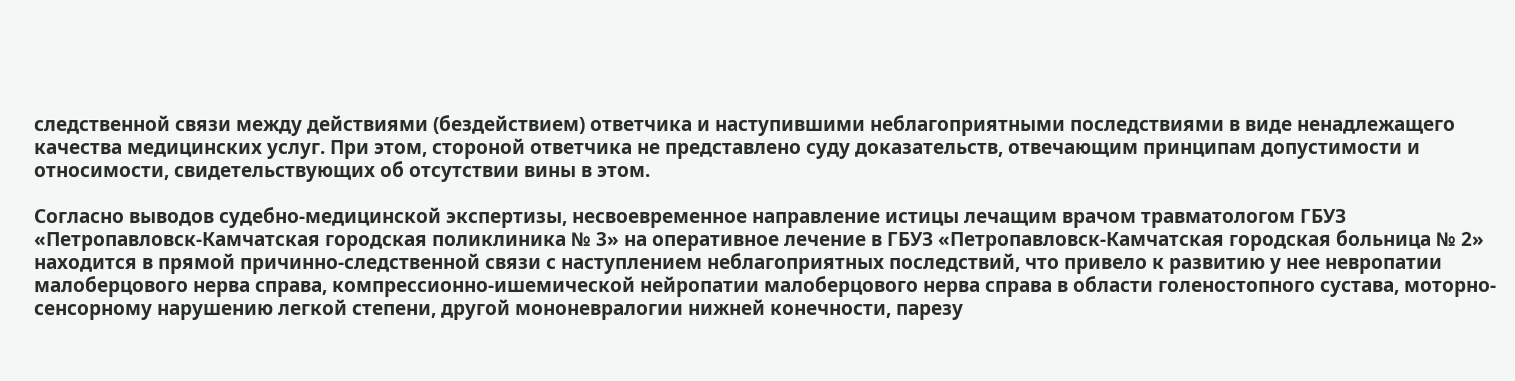следственной связи между действиями (бездействием) ответчика и наступившими неблагоприятными последствиями в виде ненадлежащего качества медицинских услуг. При этом, стороной ответчика не представлено суду доказательств, отвечающим принципам допустимости и относимости, свидетельствующих об отсутствии вины в этом.

Согласно выводов судебно-медицинской экспертизы, несвоевременное направление истицы лечащим врачом травматологом ГБУЗ «Петропавловск-Камчатская городская поликлиника № 3» на оперативное лечение в ГБУЗ «Петропавловск-Камчатская городская больница № 2» находится в прямой причинно-следственной связи с наступлением неблагоприятных последствий, что привело к развитию у нее невропатии малоберцового нерва справа, компрессионно-ишемической нейропатии малоберцового нерва справа в области голеностопного сустава, моторно-сенсорному нарушению легкой степени, другой мононевралогии нижней конечности, парезу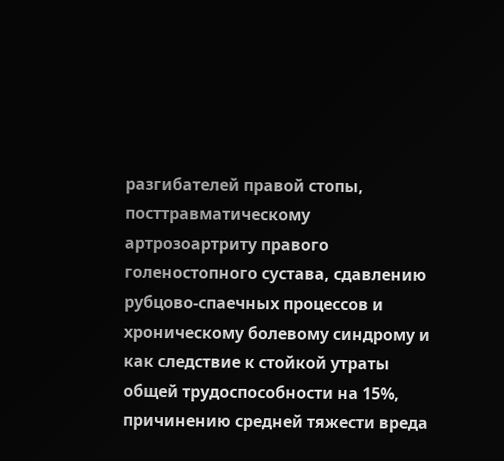разгибателей правой стопы, посттравматическому артрозоартриту правого голеностопного сустава, сдавлению рубцово-спаечных процессов и хроническому болевому синдрому и как следствие к стойкой утраты общей трудоспособности на 15%, причинению средней тяжести вреда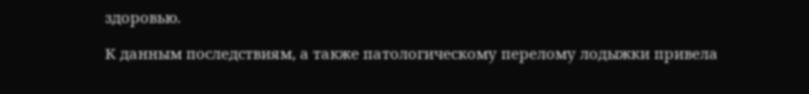здоровью.

К данным последствиям, а также патологическому перелому лодыжки привела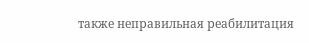также неправильная реабилитация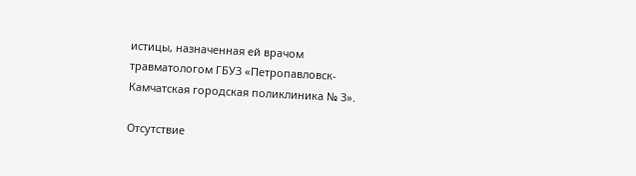истицы, назначенная ей врачом травматологом ГБУЗ «Петропавловск-Камчатская городская поликлиника № 3».

Отсутствие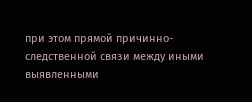при этом прямой причинно-следственной связи между иными выявленными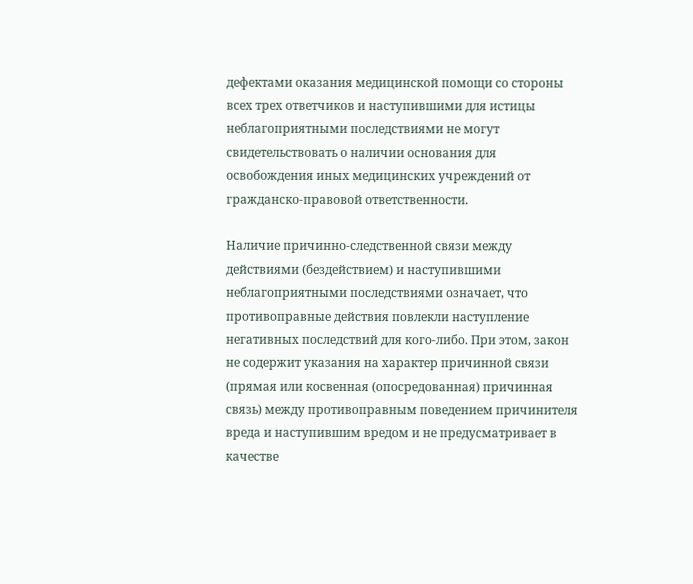дефектами оказания медицинской помощи со стороны всех трех ответчиков и наступившими для истицы неблагоприятными последствиями не могут свидетельствовать о наличии основания для освобождения иных медицинских учреждений от гражданско-правовой ответственности.

Наличие причинно-следственной связи между действиями (бездействием) и наступившими неблагоприятными последствиями означает, что противоправные действия повлекли наступление негативных последствий для кого-либо. При этом, закон не содержит указания на характер причинной связи (прямая или косвенная (опосредованная) причинная связь) между противоправным поведением причинителя вреда и наступившим вредом и не предусматривает в качестве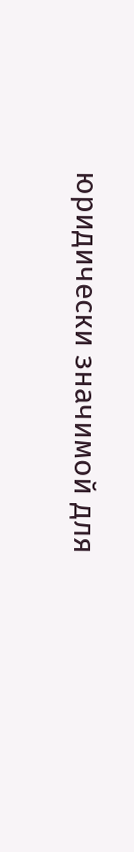юридически значимой для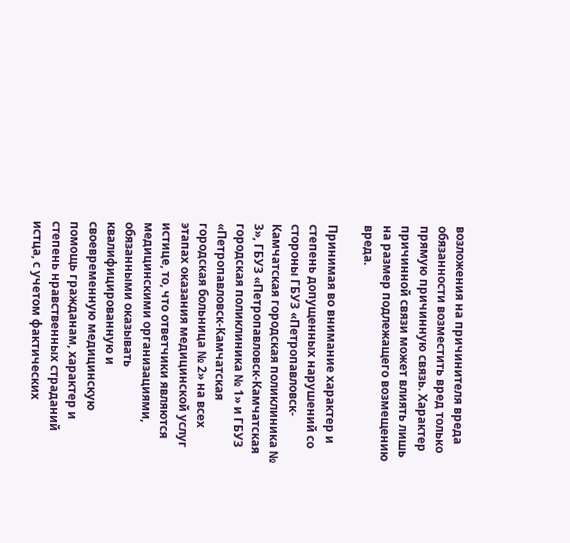возложения на причинителя вреда обязанности возместить вред только прямую причинную связь. Характер причинной связи может влиять лишь на размер подлежащего возмещению вреда.

Принимая во внимание характер и степень допущенных нарушений со стороны ГБУЗ «Петропавловск-Камчатская городская поликлиника № 3», ГБУЗ «Петропавловск-Камчатская городская поликлиника № 1» и ГБУЗ «Петропавловск-Камчатская городская больница № 2» на всех этапах оказания медицинской услуг истице, то, что ответчики являются медицинскими организациями, обязанными оказывать квалифицированную и своевременную медицинскую помощь гражданам, характер и степень нравственных страданий истца, с учетом фактических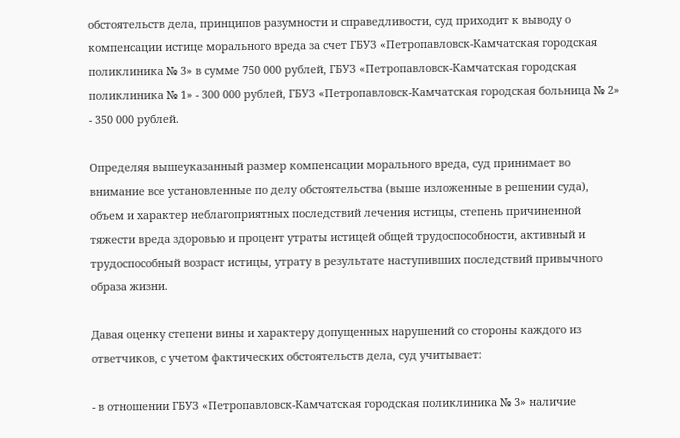обстоятельств дела, принципов разумности и справедливости, суд приходит к выводу о компенсации истице морального вреда за счет ГБУЗ «Петропавловск-Камчатская городская поликлиника № 3» в сумме 750 000 рублей, ГБУЗ «Петропавловск-Камчатская городская поликлиника № 1» - 300 000 рублей, ГБУЗ «Петропавловск-Камчатская городская больница № 2» - 350 000 рублей.

Определяя вышеуказанный размер компенсации морального вреда, суд принимает во внимание все установленные по делу обстоятельства (выше изложенные в решении суда), объем и характер неблагоприятных последствий лечения истицы, степень причиненной тяжести вреда здоровью и процент утраты истицей общей трудоспособности, активный и трудоспособный возраст истицы, утрату в результате наступивших последствий привычного образа жизни.

Давая оценку степени вины и характеру допущенных нарушений со стороны каждого из ответчиков, с учетом фактических обстоятельств дела, суд учитывает:

- в отношении ГБУЗ «Петропавловск-Камчатская городская поликлиника № 3» наличие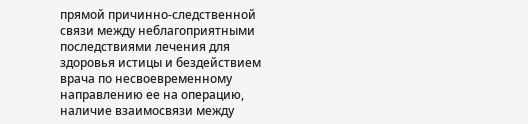прямой причинно-следственной связи между неблагоприятными последствиями лечения для здоровья истицы и бездействием врача по несвоевременному направлению ее на операцию, наличие взаимосвязи между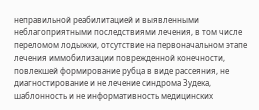неправильной реабилитацией и выявленными неблагоприятными последствиями лечения, в том числе переломом лодыжки, отсутствие на первоначальном этапе лечения иммобилизации поврежденной конечности, повлекшей формирование рубца в виде рассеяния, не диагностирование и не лечение синдрома Зудека, шаблонность и не информативность медицинских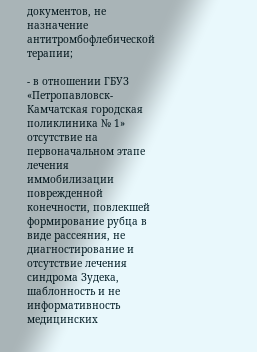документов, не назначение антитромбофлебической терапии;

- в отношении ГБУЗ «Петропавловск-Камчатская городская поликлиника № 1» отсутствие на первоначальном этапе лечения иммобилизации поврежденной конечности, повлекшей формирование рубца в виде рассеяния, не диагностирование и отсутствие лечения синдрома Зудека, шаблонность и не информативность медицинских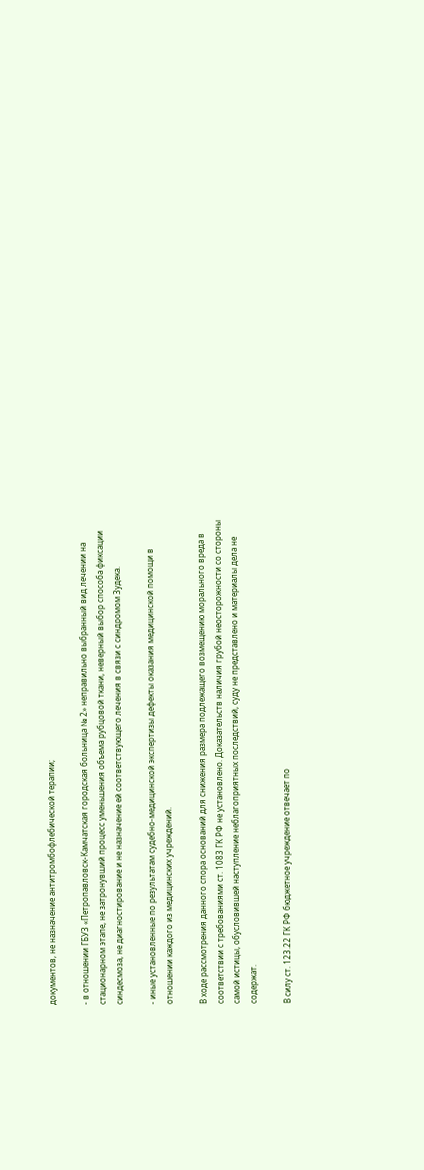документов, не назначение антитромбофлебической терапии;

- в отношении ГБУЗ «Петропавловск-Камчатская городская больница № 2» неправильно выбранный вид лечении на стационарном этапе, не затронувший процесс уменьшения объема рубцовой ткани, неверный выбор способа фиксации синдесмоза, не диагностирование и не назначение ей соответствующего лечения в связи с синдромом Зудека.

- иные установленные по результатам судебно-медицинской экспертизы дефекты оказания медицинской помощи в отношении каждого из медицинских учреждений.

В ходе рассмотрения данного спора оснований для снижения размера подлежащего возмещению морального вреда в соответствии с требованиями ст. 1083 ГК РФ не установлено. Доказательств наличия грубой неосторожности со стороны самой истицы, обусловившей наступление неблагоприятных последствий, суду не представлено и материалы дела не содержат.

В силу ст. 123.22 ГК РФ бюджетное учреждение отвечает по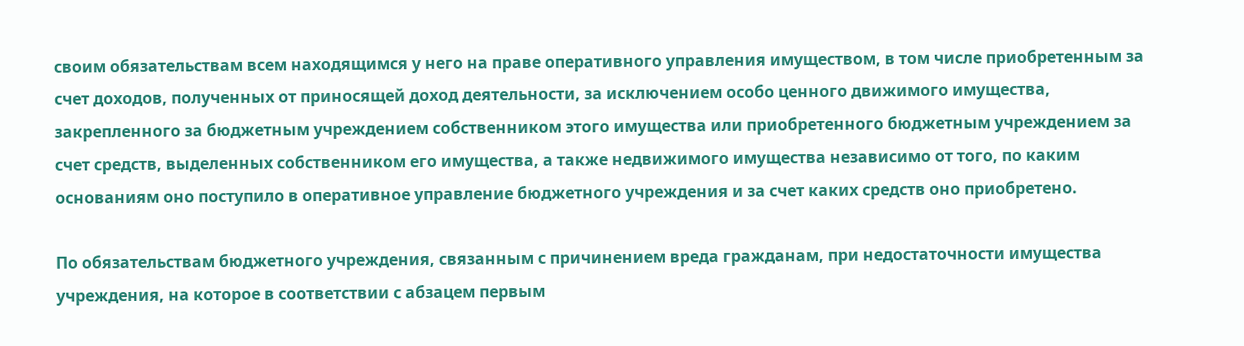своим обязательствам всем находящимся у него на праве оперативного управления имуществом, в том числе приобретенным за счет доходов, полученных от приносящей доход деятельности, за исключением особо ценного движимого имущества, закрепленного за бюджетным учреждением собственником этого имущества или приобретенного бюджетным учреждением за счет средств, выделенных собственником его имущества, а также недвижимого имущества независимо от того, по каким основаниям оно поступило в оперативное управление бюджетного учреждения и за счет каких средств оно приобретено.

По обязательствам бюджетного учреждения, связанным с причинением вреда гражданам, при недостаточности имущества учреждения, на которое в соответствии с абзацем первым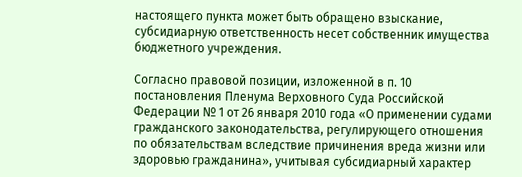настоящего пункта может быть обращено взыскание, субсидиарную ответственность несет собственник имущества бюджетного учреждения.

Согласно правовой позиции, изложенной в п. 10 постановления Пленума Верховного Суда Российской Федерации № 1 от 26 января 2010 года «О применении судами гражданского законодательства, регулирующего отношения по обязательствам вследствие причинения вреда жизни или здоровью гражданина», учитывая субсидиарный характер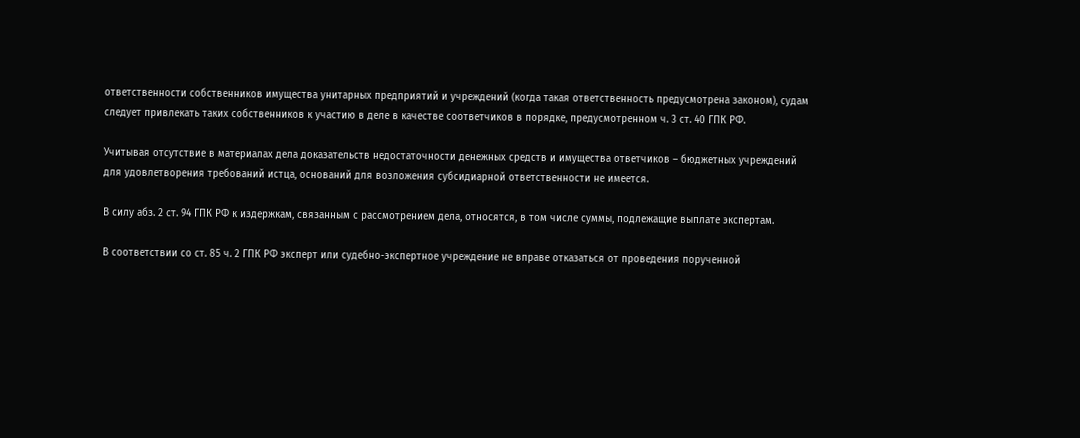ответственности собственников имущества унитарных предприятий и учреждений (когда такая ответственность предусмотрена законом), судам следует привлекать таких собственников к участию в деле в качестве соответчиков в порядке, предусмотренном ч. 3 ст. 40 ГПК РФ.

Учитывая отсутствие в материалах дела доказательств недостаточности денежных средств и имущества ответчиков – бюджетных учреждений для удовлетворения требований истца, оснований для возложения субсидиарной ответственности не имеется.

В силу абз. 2 ст. 94 ГПК РФ к издержкам, связанным с рассмотрением дела, относятся, в том числе суммы, подлежащие выплате экспертам.

В соответствии со ст. 85 ч. 2 ГПК РФ эксперт или судебно-экспертное учреждение не вправе отказаться от проведения порученной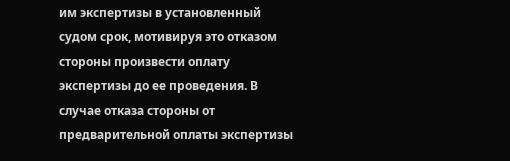им экспертизы в установленный судом срок, мотивируя это отказом стороны произвести оплату экспертизы до ее проведения. В случае отказа стороны от предварительной оплаты экспертизы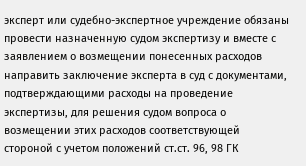эксперт или судебно-экспертное учреждение обязаны провести назначенную судом экспертизу и вместе с заявлением о возмещении понесенных расходов направить заключение эксперта в суд с документами, подтверждающими расходы на проведение экспертизы, для решения судом вопроса о возмещении этих расходов соответствующей стороной с учетом положений ст.ст. 96, 98 ГК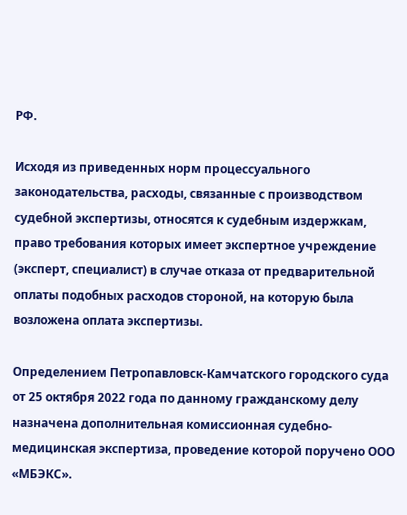РФ.

Исходя из приведенных норм процессуального законодательства, расходы, связанные с производством судебной экспертизы, относятся к судебным издержкам, право требования которых имеет экспертное учреждение (эксперт, специалист) в случае отказа от предварительной оплаты подобных расходов стороной, на которую была возложена оплата экспертизы.

Определением Петропавловск-Камчатского городского суда от 25 октября 2022 года по данному гражданскому делу назначена дополнительная комиссионная судебно-медицинская экспертиза, проведение которой поручено ООО «МБЭКС».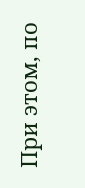При этом, по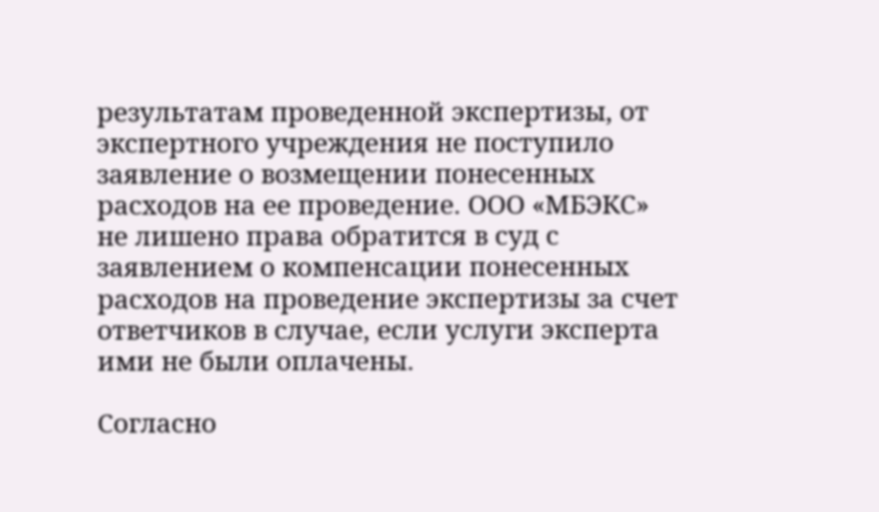результатам проведенной экспертизы, от экспертного учреждения не поступило заявление о возмещении понесенных расходов на ее проведение. ООО «МБЭКС» не лишено права обратится в суд с заявлением о компенсации понесенных расходов на проведение экспертизы за счет ответчиков в случае, если услуги эксперта ими не были оплачены.

Согласно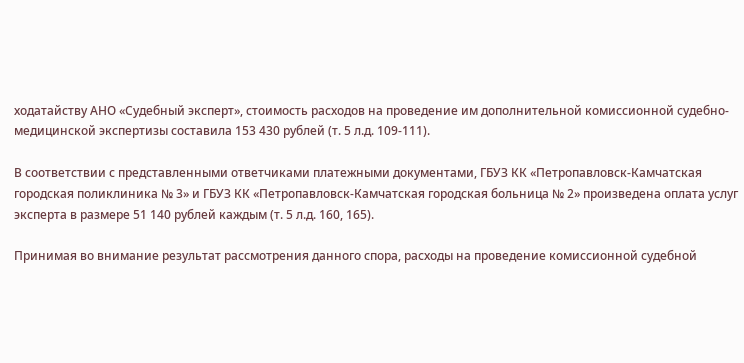ходатайству АНО «Судебный эксперт», стоимость расходов на проведение им дополнительной комиссионной судебно-медицинской экспертизы составила 153 430 рублей (т. 5 л.д. 109-111).

В соответствии с представленными ответчиками платежными документами, ГБУЗ КК «Петропавловск-Камчатская городская поликлиника № 3» и ГБУЗ КК «Петропавловск-Камчатская городская больница № 2» произведена оплата услуг эксперта в размере 51 140 рублей каждым (т. 5 л.д. 160, 165).

Принимая во внимание результат рассмотрения данного спора, расходы на проведение комиссионной судебной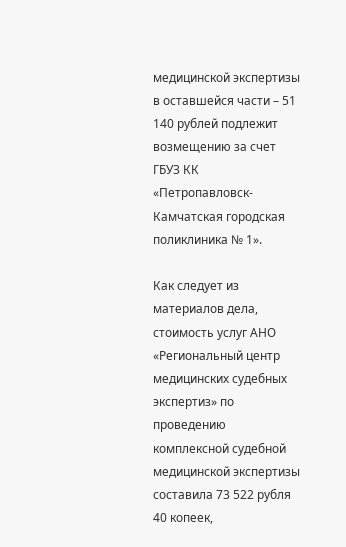медицинской экспертизы в оставшейся части – 51 140 рублей подлежит возмещению за счет ГБУЗ КК «Петропавловск-Камчатская городская поликлиника № 1».

Как следует из материалов дела, стоимость услуг АНО «Региональный центр медицинских судебных экспертиз» по проведению комплексной судебной медицинской экспертизы составила 73 522 рубля 40 копеек,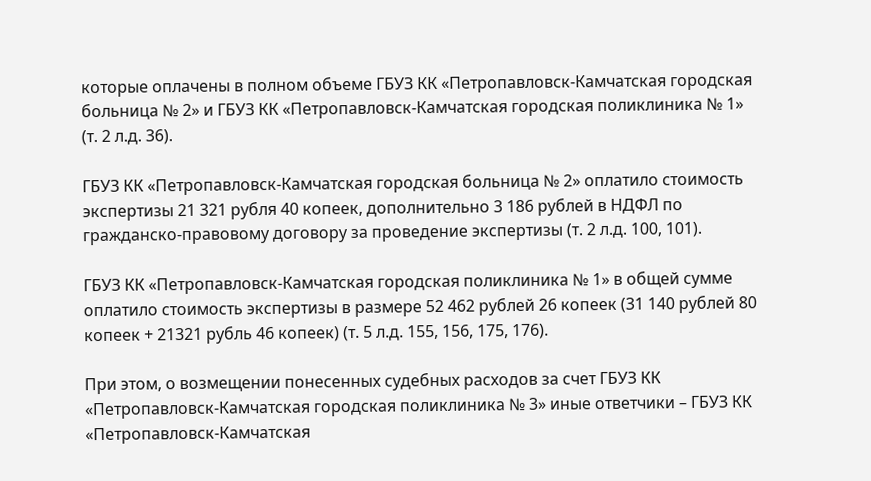которые оплачены в полном объеме ГБУЗ КК «Петропавловск-Камчатская городская больница № 2» и ГБУЗ КК «Петропавловск-Камчатская городская поликлиника № 1» (т. 2 л.д. 36).

ГБУЗ КК «Петропавловск-Камчатская городская больница № 2» оплатило стоимость экспертизы 21 321 рубля 40 копеек, дополнительно 3 186 рублей в НДФЛ по гражданско-правовому договору за проведение экспертизы (т. 2 л.д. 100, 101).

ГБУЗ КК «Петропавловск-Камчатская городская поликлиника № 1» в общей сумме оплатило стоимость экспертизы в размере 52 462 рублей 26 копеек (31 140 рублей 80 копеек + 21321 рубль 46 копеек) (т. 5 л.д. 155, 156, 175, 176).

При этом, о возмещении понесенных судебных расходов за счет ГБУЗ КК «Петропавловск-Камчатская городская поликлиника № 3» иные ответчики – ГБУЗ КК «Петропавловск-Камчатская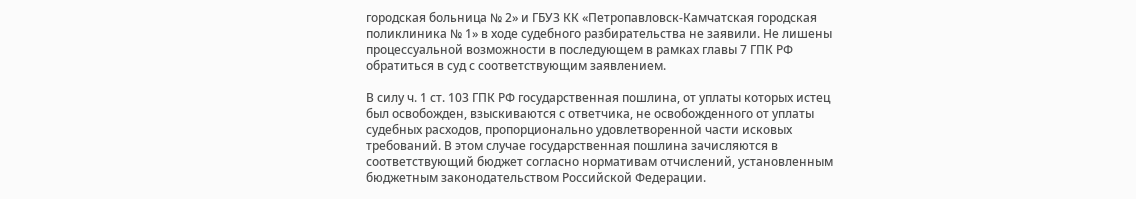городская больница № 2» и ГБУЗ КК «Петропавловск-Камчатская городская поликлиника № 1» в ходе судебного разбирательства не заявили. Не лишены процессуальной возможности в последующем в рамках главы 7 ГПК РФ обратиться в суд с соответствующим заявлением.

В силу ч. 1 ст. 103 ГПК РФ государственная пошлина, от уплаты которых истец был освобожден, взыскиваются с ответчика, не освобожденного от уплаты судебных расходов, пропорционально удовлетворенной части исковых требований. В этом случае государственная пошлина зачисляются в соответствующий бюджет согласно нормативам отчислений, установленным бюджетным законодательством Российской Федерации.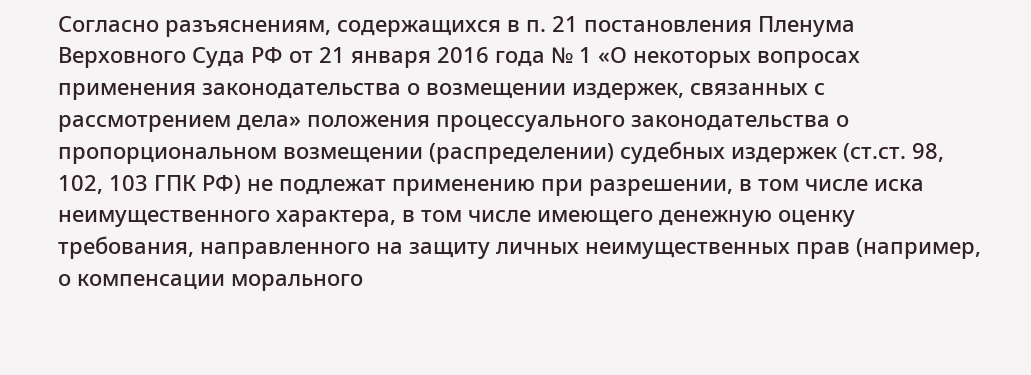Согласно разъяснениям, содержащихся в п. 21 постановления Пленума Верховного Суда РФ от 21 января 2016 года № 1 «О некоторых вопросах применения законодательства о возмещении издержек, связанных с рассмотрением дела» положения процессуального законодательства о пропорциональном возмещении (распределении) судебных издержек (ст.ст. 98, 102, 103 ГПК РФ) не подлежат применению при разрешении, в том числе иска неимущественного характера, в том числе имеющего денежную оценку требования, направленного на защиту личных неимущественных прав (например, о компенсации морального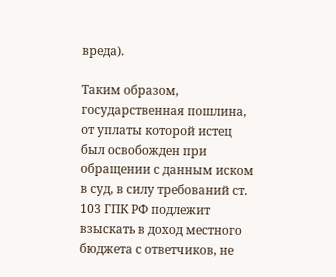вреда).

Таким образом, государственная пошлина, от уплаты которой истец был освобожден при обращении с данным иском в суд, в силу требований ст. 103 ГПК РФ подлежит взыскать в доход местного бюджета с ответчиков, не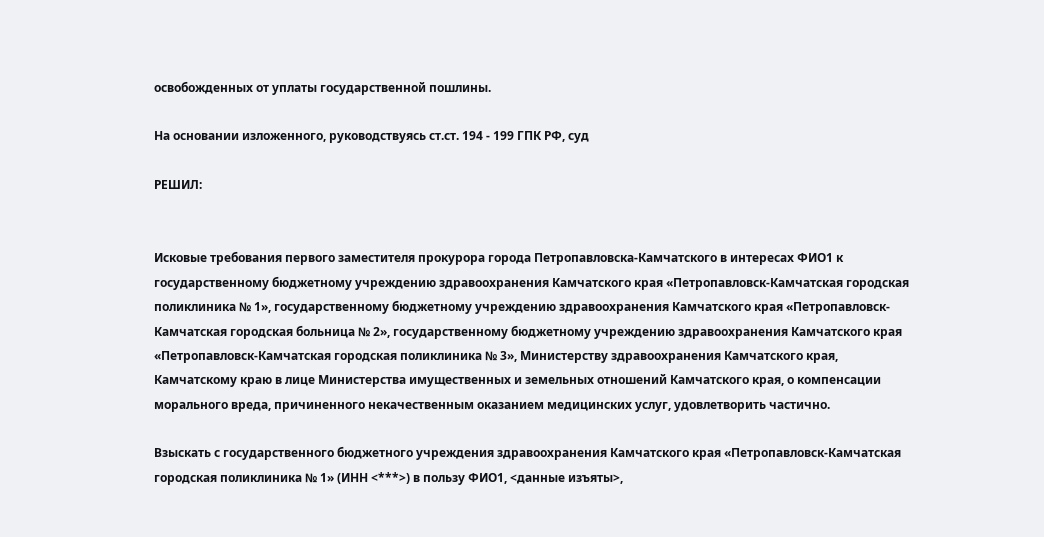освобожденных от уплаты государственной пошлины.

На основании изложенного, руководствуясь ст.ст. 194 - 199 ГПК РФ, суд

РЕШИЛ:


Исковые требования первого заместителя прокурора города Петропавловска-Камчатского в интересах ФИО1 к государственному бюджетному учреждению здравоохранения Камчатского края «Петропавловск-Камчатская городская поликлиника № 1», государственному бюджетному учреждению здравоохранения Камчатского края «Петропавловск-Камчатская городская больница № 2», государственному бюджетному учреждению здравоохранения Камчатского края «Петропавловск-Камчатская городская поликлиника № 3», Министерству здравоохранения Камчатского края, Камчатскому краю в лице Министерства имущественных и земельных отношений Камчатского края, о компенсации морального вреда, причиненного некачественным оказанием медицинских услуг, удовлетворить частично.

Взыскать с государственного бюджетного учреждения здравоохранения Камчатского края «Петропавловск-Камчатская городская поликлиника № 1» (ИНН <***>) в пользу ФИО1, <данные изъяты>,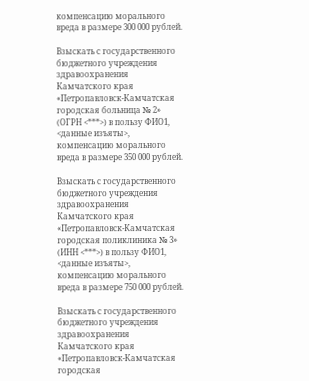компенсацию морального вреда в размере 300 000 рублей.

Взыскать с государственного бюджетного учреждения здравоохранения Камчатского края «Петропавловск-Камчатская городская больница № 2» (ОГРН <***>) в пользу ФИО1, <данные изъяты>, компенсацию морального вреда в размере 350 000 рублей.

Взыскать с государственного бюджетного учреждения здравоохранения Камчатского края «Петропавловск-Камчатская городская поликлиника № 3» (ИНН <***>) в пользу ФИО1, <данные изъяты>, компенсацию морального вреда в размере 750 000 рублей.

Взыскать с государственного бюджетного учреждения здравоохранения Камчатского края «Петропавловск-Камчатская городская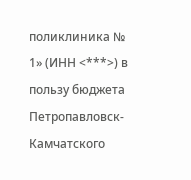поликлиника № 1» (ИНН <***>) в пользу бюджета Петропавловск-Камчатского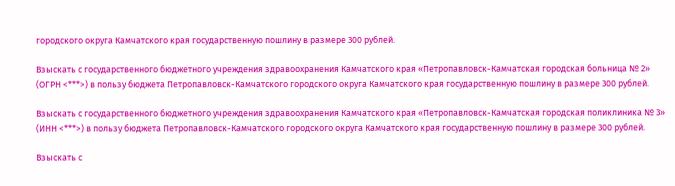городского округа Камчатского края государственную пошлину в размере 300 рублей.

Взыскать с государственного бюджетного учреждения здравоохранения Камчатского края «Петропавловск-Камчатская городская больница № 2» (ОГРН <***>) в пользу бюджета Петропавловск-Камчатского городского округа Камчатского края государственную пошлину в размере 300 рублей.

Взыскать с государственного бюджетного учреждения здравоохранения Камчатского края «Петропавловск-Камчатская городская поликлиника № 3» (ИНН <***>) в пользу бюджета Петропавловск-Камчатского городского округа Камчатского края государственную пошлину в размере 300 рублей.

Взыскать с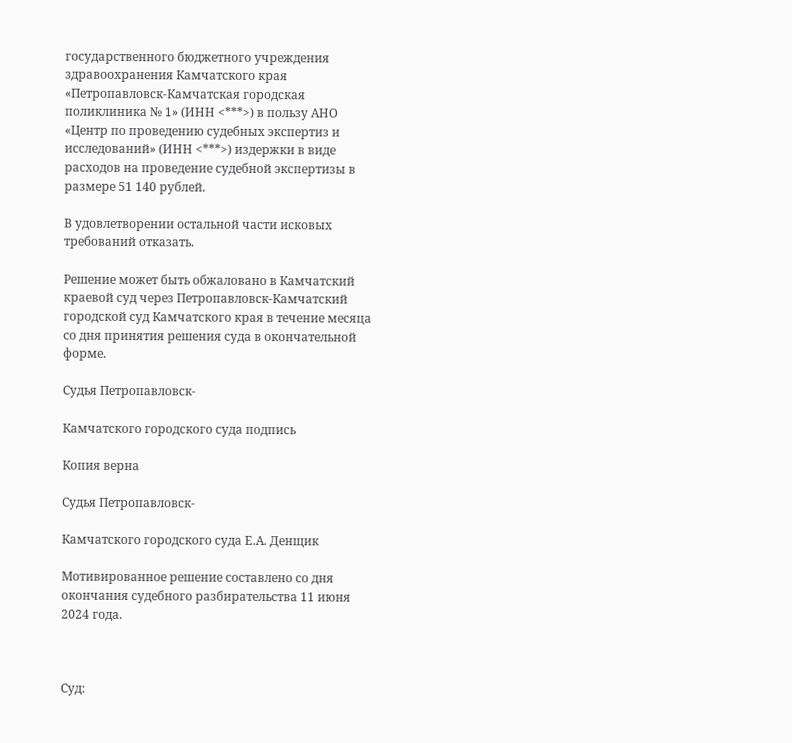государственного бюджетного учреждения здравоохранения Камчатского края «Петропавловск-Камчатская городская поликлиника № 1» (ИНН <***>) в пользу АНО «Центр по проведению судебных экспертиз и исследований» (ИНН <***>) издержки в виде расходов на проведение судебной экспертизы в размере 51 140 рублей.

В удовлетворении остальной части исковых требований отказать.

Решение может быть обжаловано в Камчатский краевой суд через Петропавловск-Камчатский городской суд Камчатского края в течение месяца со дня принятия решения суда в окончательной форме.

Судья Петропавловск-

Камчатского городского суда подпись

Копия верна

Судья Петропавловск-

Камчатского городского суда Е.А. Денщик

Мотивированное решение составлено со дня окончания судебного разбирательства 11 июня 2024 года.



Суд: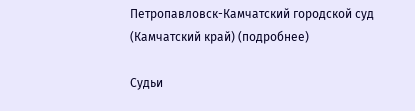Петропавловск-Камчатский городской суд (Камчатский край) (подробнее)

Судьи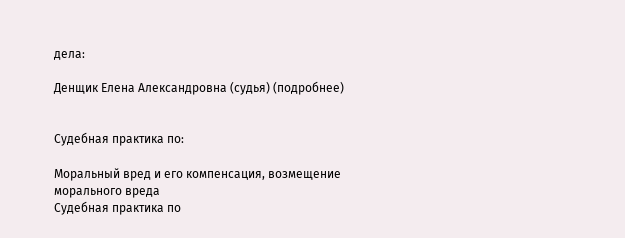дела:

Денщик Елена Александровна (судья) (подробнее)


Судебная практика по:

Моральный вред и его компенсация, возмещение морального вреда
Судебная практика по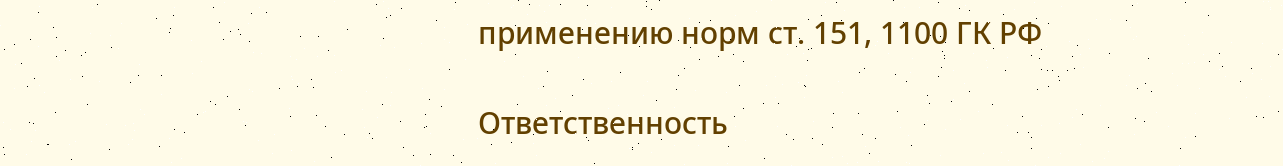применению норм ст. 151, 1100 ГК РФ

Ответственность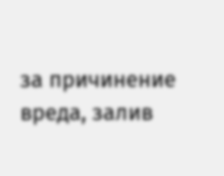за причинение вреда, залив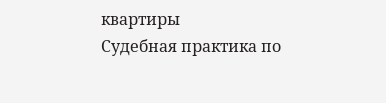квартиры
Судебная практика по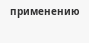применению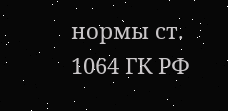нормы ст. 1064 ГК РФ